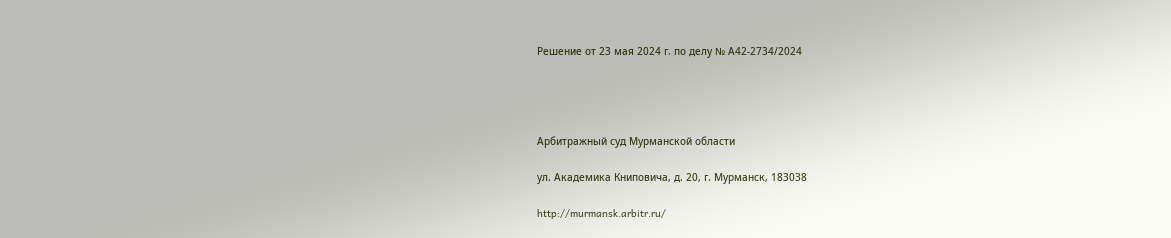Решение от 23 мая 2024 г. по делу № А42-2734/2024




Арбитражный суд Мурманской области

ул. Академика Книповича, д. 20, г. Мурманск, 183038

http://murmansk.arbitr.ru/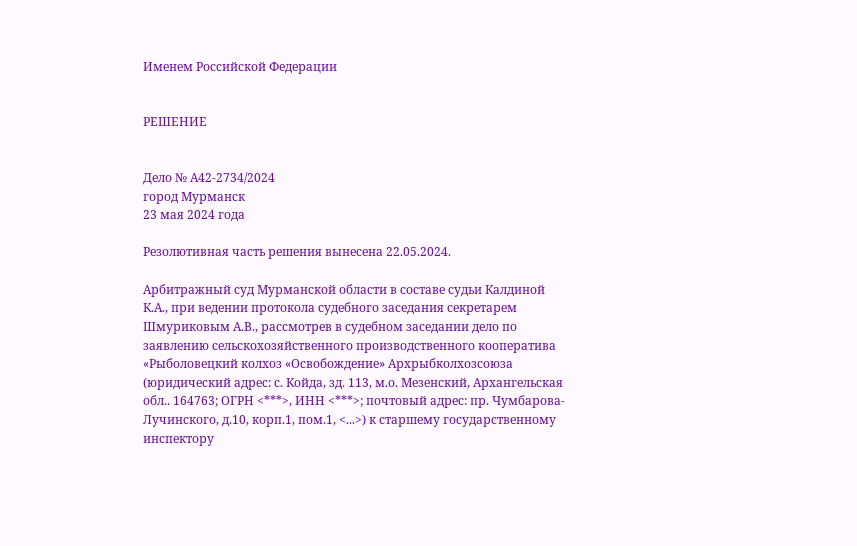Именем Российской Федерации


РЕШЕНИЕ


Дело № А42-2734/2024
город Мурманск
23 мая 2024 года

Резолютивная часть решения вынесена 22.05.2024.

Арбитражный суд Мурманской области в составе судьи Калдиной К.А., при ведении протокола судебного заседания секретарем Шмуриковым А.В., рассмотрев в судебном заседании дело по заявлению сельскохозяйственного производственного кооператива «Рыболовецкий колхоз «Освобождение» Архрыбколхозсоюза (юридический адрес: с. Койда, зд. 113, м.о. Мезенский, Архангельская обл.. 164763; ОГРН <***>, ИНН <***>; почтовый адрес: пр. Чумбарова-Лучинского, д.10, корп.1, пом.1, <...>) к старшему государственному инспектору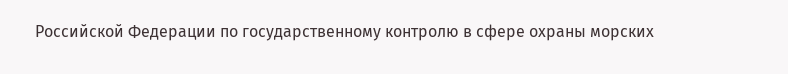Российской Федерации по государственному контролю в сфере охраны морских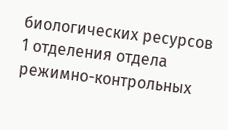биологических ресурсов 1 отделения отдела режимно-контрольных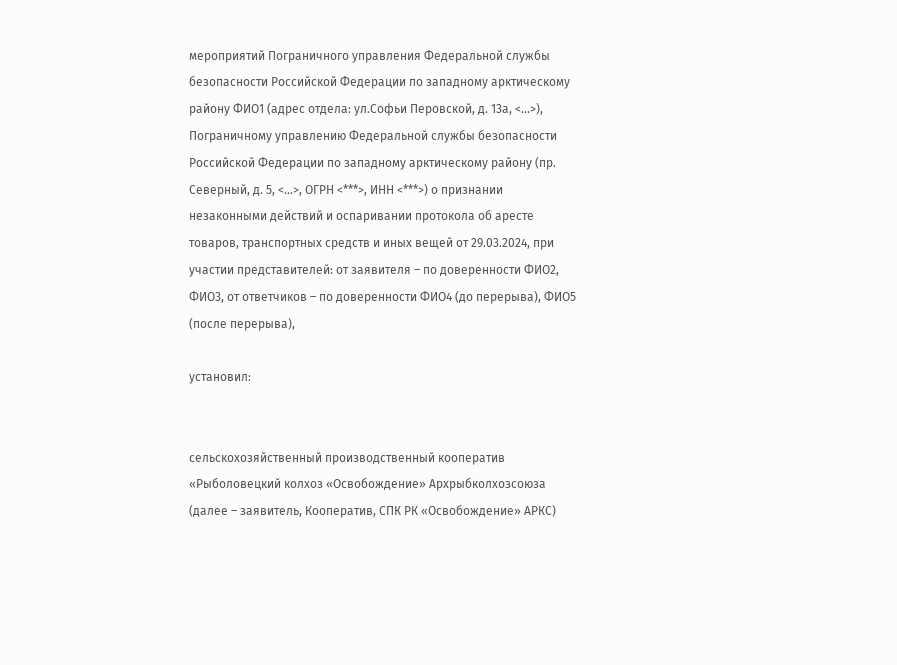мероприятий Пограничного управления Федеральной службы безопасности Российской Федерации по западному арктическому району ФИО1 (адрес отдела: ул.Софьи Перовской, д. 13а, <...>), Пограничному управлению Федеральной службы безопасности Российской Федерации по западному арктическому району (пр. Северный, д. 5, <...>, ОГРН <***>, ИНН <***>) о признании незаконными действий и оспаривании протокола об аресте товаров, транспортных средств и иных вещей от 29.03.2024, при участии представителей: от заявителя – по доверенности ФИО2, ФИО3, от ответчиков – по доверенности ФИО4 (до перерыва), ФИО5 (после перерыва),

установил:


сельскохозяйственный производственный кооператив «Рыболовецкий колхоз «Освобождение» Архрыбколхозсоюза (далее – заявитель, Кооператив, СПК РК «Освобождение» АРКС)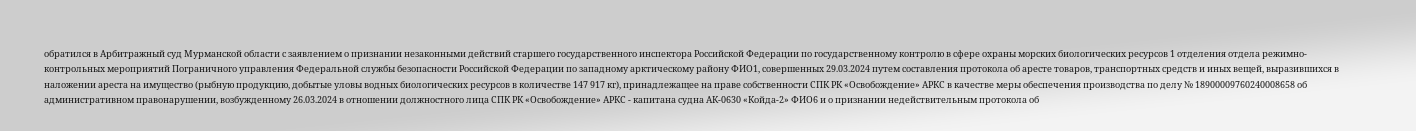обратился в Арбитражный суд Мурманской области с заявлением о признании незаконными действий старшего государственного инспектора Российской Федерации по государственному контролю в сфере охраны морских биологических ресурсов 1 отделения отдела режимно-контрольных мероприятий Пограничного управления Федеральной службы безопасности Российской Федерации по западному арктическому району ФИО1, совершенных 29.03.2024 путем составления протокола об аресте товаров, транспортных средств и иных вещей, выразившихся в наложении ареста на имущество (рыбную продукцию, добытые уловы водных биологических ресурсов в количестве 147 917 кг), принадлежащее на праве собственности СПК РК «Освобождение» АРКС в качестве меры обеспечения производства по делу № 18900009760240008658 об административном правонарушении, возбужденному 26.03.2024 в отношении должностного лица СПК РК «Освобождение» АРКС - капитана судна АК-0630 «Койда-2» ФИО6 и о признании недействительным протокола об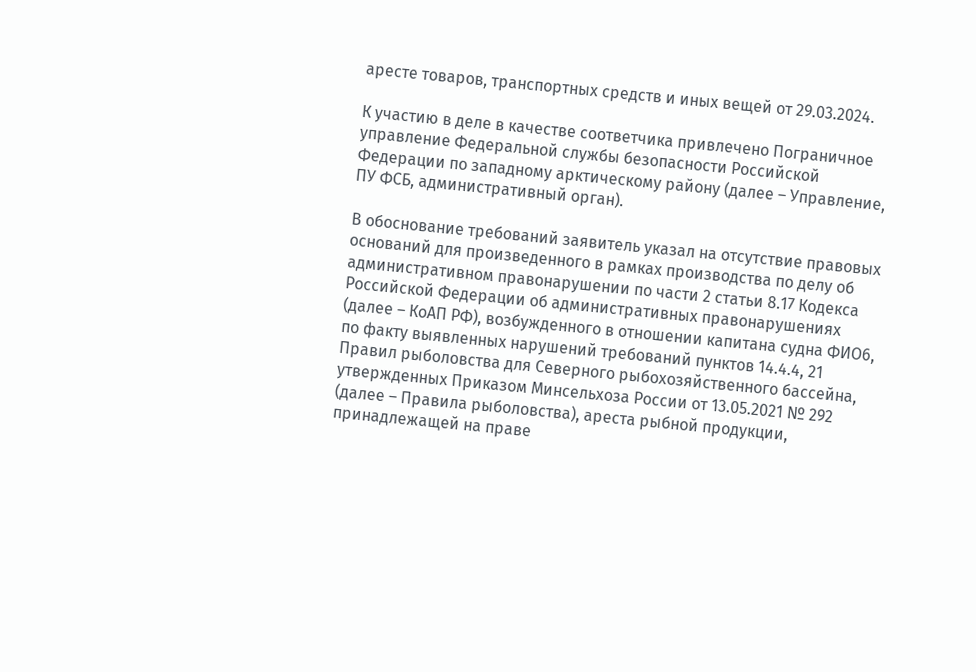аресте товаров, транспортных средств и иных вещей от 29.03.2024.

К участию в деле в качестве соответчика привлечено Пограничное управление Федеральной службы безопасности Российской Федерации по западному арктическому району (далее – Управление, ПУ ФСБ, административный орган).

В обоснование требований заявитель указал на отсутствие правовых оснований для произведенного в рамках производства по делу об административном правонарушении по части 2 статьи 8.17 Кодекса Российской Федерации об административных правонарушениях (далее – КоАП РФ), возбужденного в отношении капитана судна ФИО6, по факту выявленных нарушений требований пунктов 14.4.4, 21 Правил рыболовства для Северного рыбохозяйственного бассейна, утвержденных Приказом Минсельхоза России от 13.05.2021 № 292 (далее – Правила рыболовства), ареста рыбной продукции, принадлежащей на праве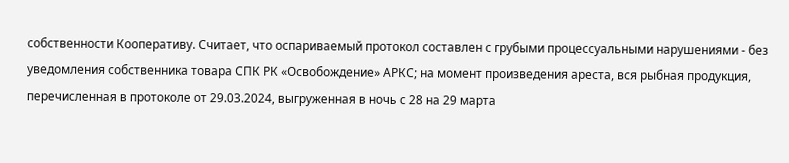собственности Кооперативу. Считает, что оспариваемый протокол составлен с грубыми процессуальными нарушениями - без уведомления собственника товара СПК РК «Освобождение» АРКС; на момент произведения ареста, вся рыбная продукция, перечисленная в протоколе от 29.03.2024, выгруженная в ночь с 28 на 29 марта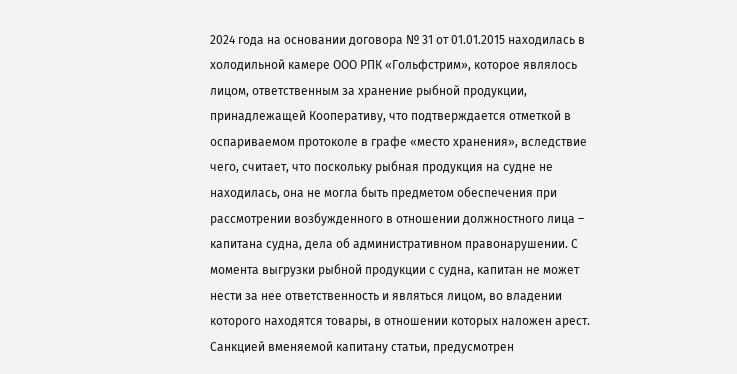2024 года на основании договора № 31 от 01.01.2015 находилась в холодильной камере ООО РПК «Гольфстрим», которое являлось лицом, ответственным за хранение рыбной продукции, принадлежащей Кооперативу, что подтверждается отметкой в оспариваемом протоколе в графе «место хранения», вследствие чего, считает, что поскольку рыбная продукция на судне не находилась, она не могла быть предметом обеспечения при рассмотрении возбужденного в отношении должностного лица – капитана судна, дела об административном правонарушении. С момента выгрузки рыбной продукции с судна, капитан не может нести за нее ответственность и являться лицом, во владении которого находятся товары, в отношении которых наложен арест. Санкцией вменяемой капитану статьи, предусмотрен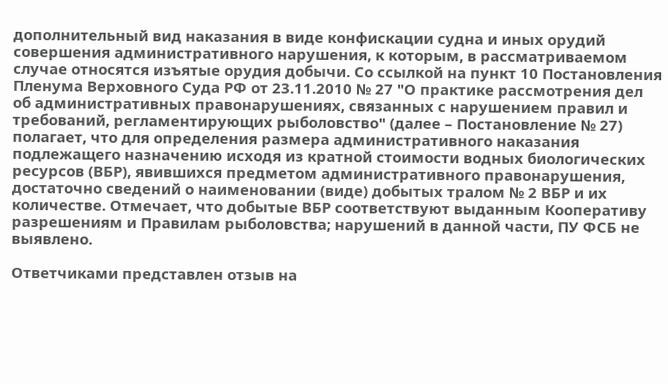дополнительный вид наказания в виде конфискации судна и иных орудий совершения административного нарушения, к которым, в рассматриваемом случае относятся изъятые орудия добычи. Со ссылкой на пункт 10 Постановления Пленума Верховного Суда РФ от 23.11.2010 № 27 "О практике рассмотрения дел об административных правонарушениях, связанных с нарушением правил и требований, регламентирующих рыболовство" (далее – Постановление № 27) полагает, что для определения размера административного наказания подлежащего назначению исходя из кратной стоимости водных биологических ресурсов (ВБР), явившихся предметом административного правонарушения, достаточно сведений о наименовании (виде) добытых тралом № 2 ВБР и их количестве. Отмечает, что добытые ВБР соответствуют выданным Кооперативу разрешениям и Правилам рыболовства; нарушений в данной части, ПУ ФСБ не выявлено.

Ответчиками представлен отзыв на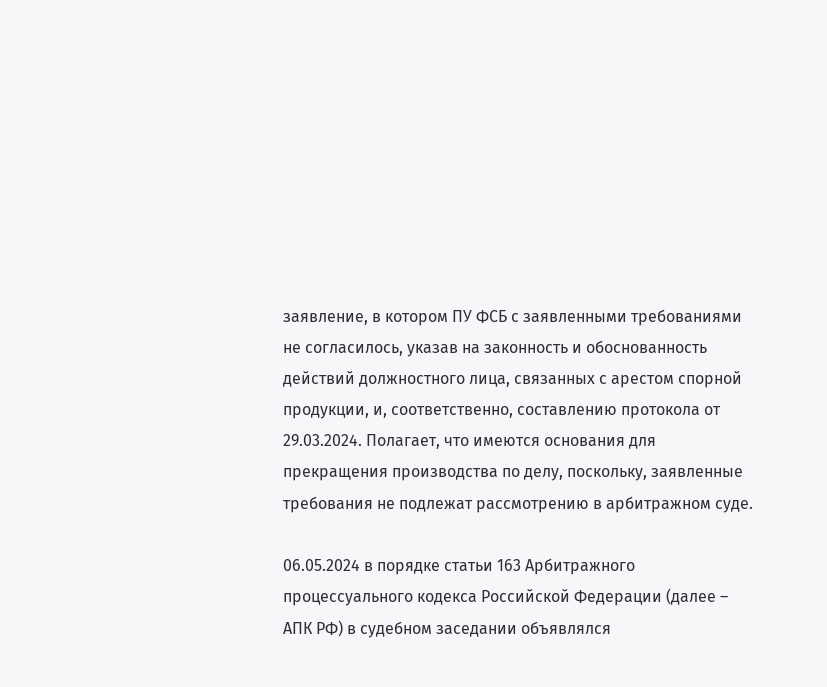заявление, в котором ПУ ФСБ с заявленными требованиями не согласилось, указав на законность и обоснованность действий должностного лица, связанных с арестом спорной продукции, и, соответственно, составлению протокола от 29.03.2024. Полагает, что имеются основания для прекращения производства по делу, поскольку, заявленные требования не подлежат рассмотрению в арбитражном суде.

06.05.2024 в порядке статьи 163 Арбитражного процессуального кодекса Российской Федерации (далее – АПК РФ) в судебном заседании объявлялся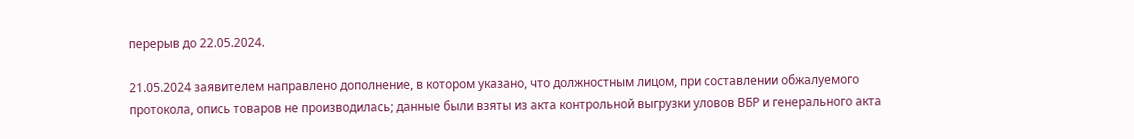перерыв до 22.05.2024.

21.05.2024 заявителем направлено дополнение, в котором указано, что должностным лицом, при составлении обжалуемого протокола, опись товаров не производилась; данные были взяты из акта контрольной выгрузки уловов ВБР и генерального акта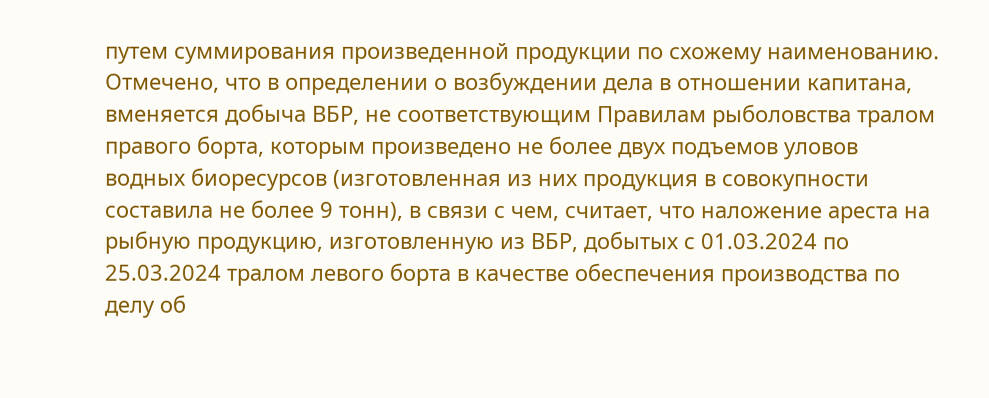путем суммирования произведенной продукции по схожему наименованию. Отмечено, что в определении о возбуждении дела в отношении капитана, вменяется добыча ВБР, не соответствующим Правилам рыболовства тралом правого борта, которым произведено не более двух подъемов уловов водных биоресурсов (изготовленная из них продукция в совокупности составила не более 9 тонн), в связи с чем, считает, что наложение ареста на рыбную продукцию, изготовленную из ВБР, добытых с 01.03.2024 по 25.03.2024 тралом левого борта в качестве обеспечения производства по делу об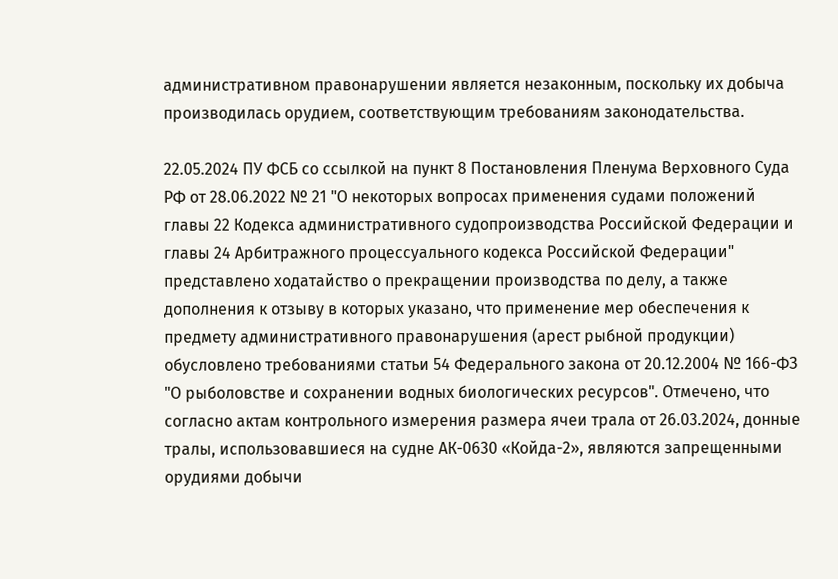административном правонарушении является незаконным, поскольку их добыча производилась орудием, соответствующим требованиям законодательства.

22.05.2024 ПУ ФСБ со ссылкой на пункт 8 Постановления Пленума Верховного Суда РФ от 28.06.2022 № 21 "О некоторых вопросах применения судами положений главы 22 Кодекса административного судопроизводства Российской Федерации и главы 24 Арбитражного процессуального кодекса Российской Федерации" представлено ходатайство о прекращении производства по делу, а также дополнения к отзыву в которых указано, что применение мер обеспечения к предмету административного правонарушения (арест рыбной продукции) обусловлено требованиями статьи 54 Федерального закона от 20.12.2004 № 166-ФЗ "О рыболовстве и сохранении водных биологических ресурсов". Отмечено, что согласно актам контрольного измерения размера ячеи трала от 26.03.2024, донные тралы, использовавшиеся на судне АК-0630 «Койда-2», являются запрещенными орудиями добычи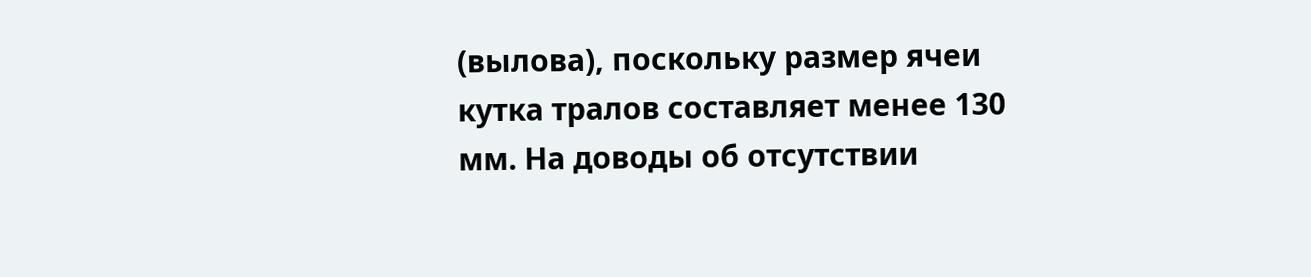(вылова), поскольку размер ячеи кутка тралов составляет менее 130 мм. На доводы об отсутствии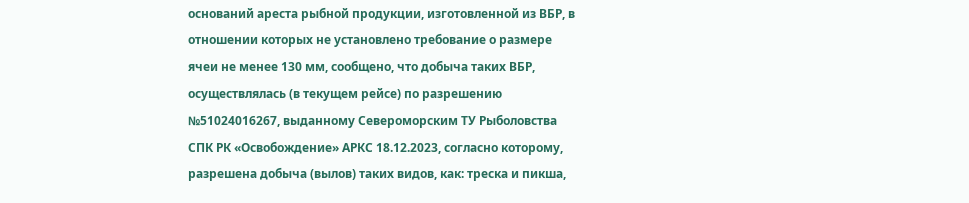оснований ареста рыбной продукции, изготовленной из ВБР, в отношении которых не установлено требование о размере ячеи не менее 130 мм, сообщено, что добыча таких ВБР, осуществлялась (в текущем рейсе) по разрешению №51024016267, выданному Североморским ТУ Рыболовства СПК РК «Освобождение» АРКС 18.12.2023, согласно которому, разрешена добыча (вылов) таких видов, как: треска и пикша,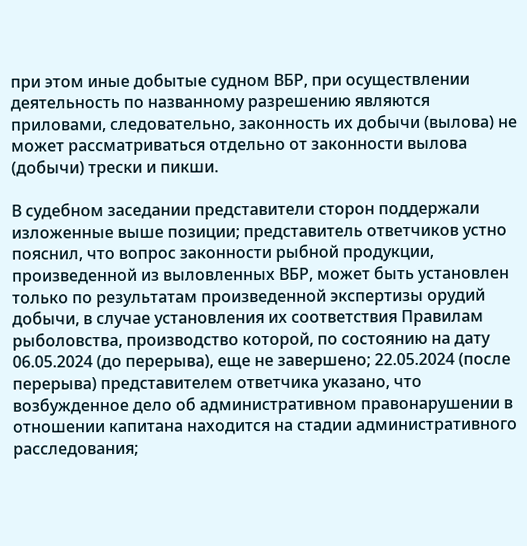при этом иные добытые судном ВБР, при осуществлении деятельность по названному разрешению являются приловами, следовательно, законность их добычи (вылова) не может рассматриваться отдельно от законности вылова (добычи) трески и пикши.

В судебном заседании представители сторон поддержали изложенные выше позиции; представитель ответчиков устно пояснил, что вопрос законности рыбной продукции, произведенной из выловленных ВБР, может быть установлен только по результатам произведенной экспертизы орудий добычи, в случае установления их соответствия Правилам рыболовства, производство которой, по состоянию на дату 06.05.2024 (до перерыва), еще не завершено; 22.05.2024 (после перерыва) представителем ответчика указано, что возбужденное дело об административном правонарушении в отношении капитана находится на стадии административного расследования;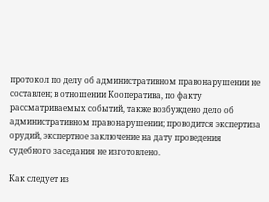протокол по делу об административном правонарушении не составлен; в отношении Кооператива, по факту рассматриваемых событий, также возбуждено дело об административном правонарушении; проводится экспертиза орудий, экспертное заключение на дату проведения судебного заседания не изготовлено.

Как следует из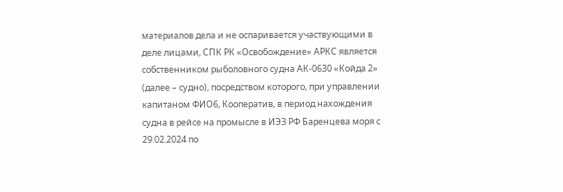материалов дела и не оспаривается участвующими в деле лицами, СПК РК «Освобождение» АРКС является собственником рыболовного судна АК-0630 «Койда 2» (далее – судно), посредством которого, при управлении капитаном ФИО6, Кооператив, в период нахождения судна в рейсе на промысле в ИЭЗ РФ Баренцева моря с 29.02.2024 по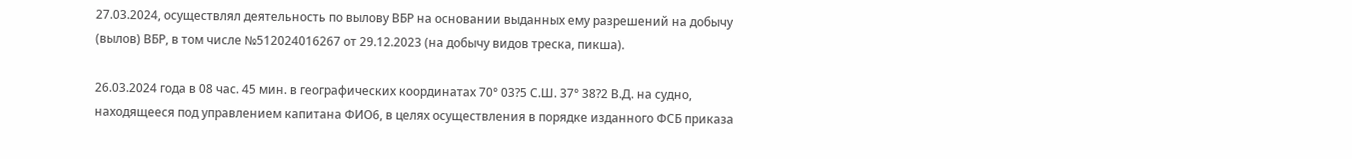27.03.2024, осуществлял деятельность по вылову ВБР на основании выданных ему разрешений на добычу (вылов) ВБР, в том числе №512024016267 от 29.12.2023 (на добычу видов треска, пикша).

26.03.2024 года в 08 час. 45 мин. в географических координатах 70° 03?5 С.Ш. 37° 38?2 В.Д. на судно, находящееся под управлением капитана ФИО6, в целях осуществления в порядке изданного ФСБ приказа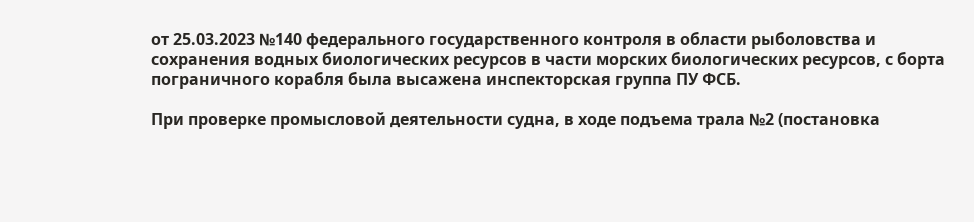от 25.03.2023 №140 федерального государственного контроля в области рыболовства и сохранения водных биологических ресурсов в части морских биологических ресурсов, с борта пограничного корабля была высажена инспекторская группа ПУ ФСБ.

При проверке промысловой деятельности судна, в ходе подъема трала №2 (постановка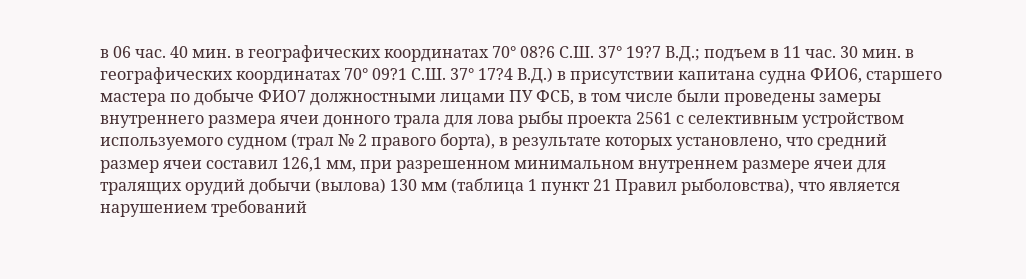в 06 час. 40 мин. в географических координатах 70° 08?6 С.Ш. 37° 19?7 В.Д.; подъем в 11 час. 30 мин. в географических координатах 70° 09?1 С.Ш. 37° 17?4 В.Д.) в присутствии капитана судна ФИО6, старшего мастера по добыче ФИО7 должностными лицами ПУ ФСБ, в том числе были проведены замеры внутреннего размера ячеи донного трала для лова рыбы проекта 2561 с селективным устройством используемого судном (трал № 2 правого борта), в результате которых установлено, что средний размер ячеи составил 126,1 мм, при разрешенном минимальном внутреннем размере ячеи для тралящих орудий добычи (вылова) 130 мм (таблица 1 пункт 21 Правил рыболовства), что является нарушением требований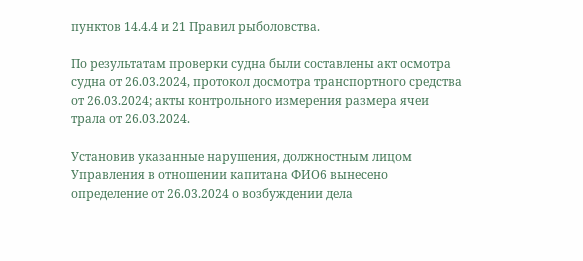пунктов 14.4.4 и 21 Правил рыболовства.

По результатам проверки судна были составлены акт осмотра судна от 26.03.2024, протокол досмотра транспортного средства от 26.03.2024; акты контрольного измерения размера ячеи трала от 26.03.2024.

Установив указанные нарушения, должностным лицом Управления в отношении капитана ФИО6 вынесено определение от 26.03.2024 о возбуждении дела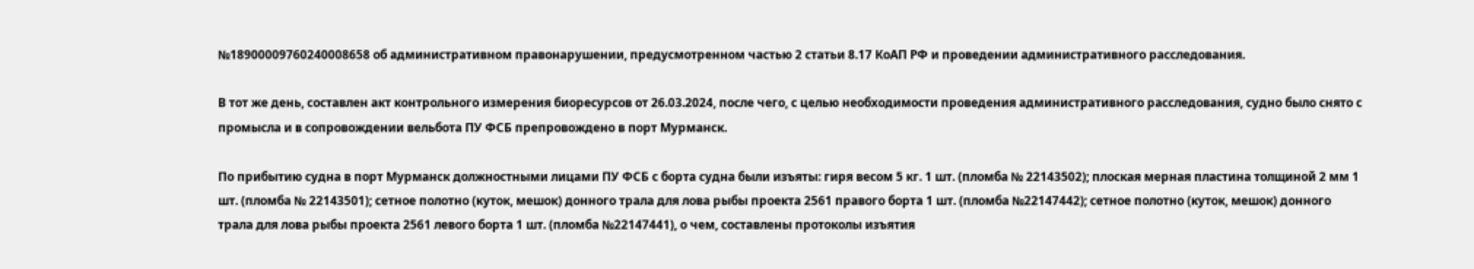№18900009760240008658 об административном правонарушении, предусмотренном частью 2 статьи 8.17 КоАП РФ и проведении административного расследования.

В тот же день, составлен акт контрольного измерения биоресурсов от 26.03.2024, после чего, с целью необходимости проведения административного расследования, судно было снято с промысла и в сопровождении вельбота ПУ ФСБ препровождено в порт Мурманск.

По прибытию судна в порт Мурманск должностными лицами ПУ ФСБ с борта судна были изъяты: гиря весом 5 кг. 1 шт. (пломба № 22143502); плоская мерная пластина толщиной 2 мм 1 шт. (пломба № 22143501); сетное полотно (куток, мешок) донного трала для лова рыбы проекта 2561 правого борта 1 шт. (пломба №22147442); сетное полотно (куток, мешок) донного трала для лова рыбы проекта 2561 левого борта 1 шт. (пломба №22147441), о чем, составлены протоколы изъятия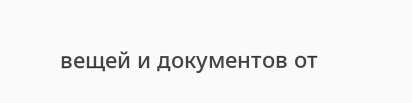вещей и документов от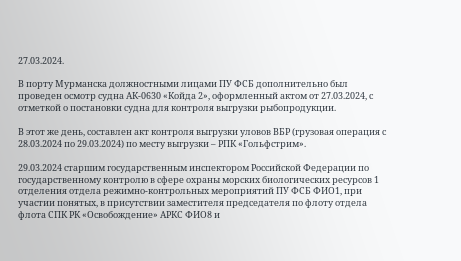27.03.2024.

В порту Мурманска должностными лицами ПУ ФСБ дополнительно был проведен осмотр судна АК-0630 «Койда 2», оформленный актом от 27.03.2024, с отметкой о постановки судна для контроля выгрузки рыбопродукции.

В этот же день, составлен акт контроля выгрузки уловов ВБР (грузовая операция с 28.03.2024 по 29.03.2024) по месту выгрузки – РПК «Гольфстрим».

29.03.2024 старшим государственным инспектором Российской Федерации по государственному контролю в сфере охраны морских биологических ресурсов 1 отделения отдела режимно-контрольных мероприятий ПУ ФСБ ФИО1, при участии понятых, в присутствии заместителя председателя по флоту отдела флота СПК РК «Освобождение» АРКС ФИО8 и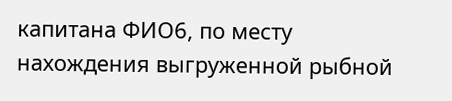капитана ФИО6, по месту нахождения выгруженной рыбной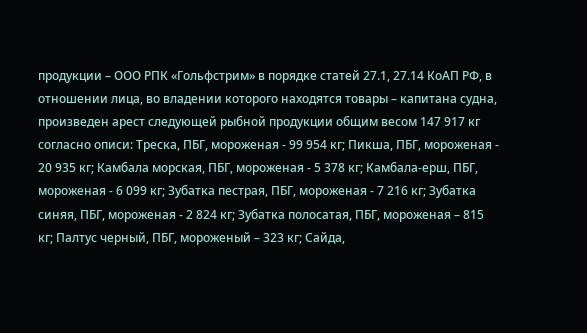продукции – ООО РПК «Гольфстрим» в порядке статей 27.1, 27.14 КоАП РФ, в отношении лица, во владении которого находятся товары – капитана судна, произведен арест следующей рыбной продукции общим весом 147 917 кг согласно описи: Треска, ПБГ, мороженая - 99 954 кг; Пикша, ПБГ, мороженая - 20 935 кг; Камбала морская, ПБГ, мороженая - 5 378 кг; Камбала-ерш, ПБГ, мороженая - 6 099 кг; Зубатка пестрая, ПБГ, мороженая - 7 216 кг; Зубатка синяя, ПБГ, мороженая - 2 824 кг; Зубатка полосатая, ПБГ, мороженая – 815 кг; Палтус черный, ПБГ, мороженый – 323 кг; Сайда,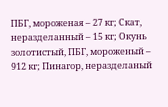ПБГ, мороженая – 27 кг; Скат, неразделанный – 15 кг; Окунь золотистый, ПБГ, мороженый – 912 кг; Пинагор, неразделаный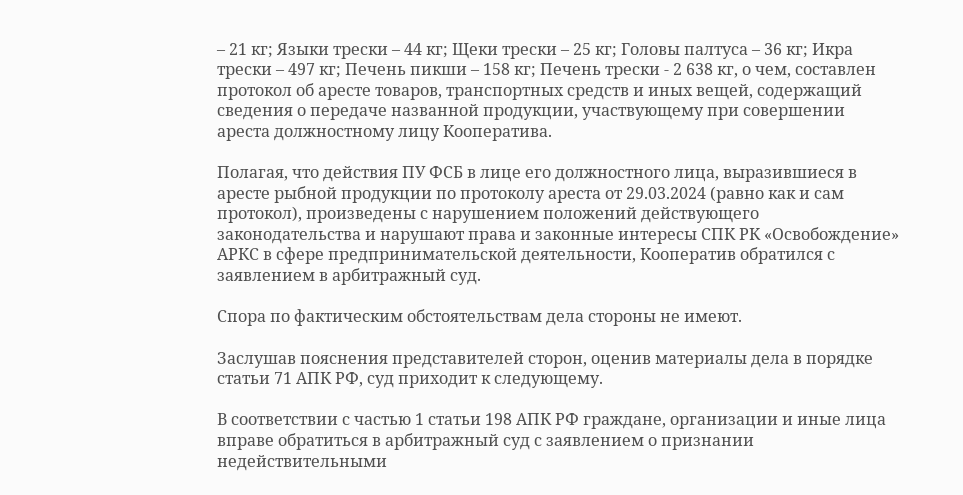– 21 кг; Языки трески – 44 кг; Щеки трески – 25 кг; Головы палтуса – 36 кг; Икра трески – 497 кг; Печень пикши – 158 кг; Печень трески - 2 638 кг, о чем, составлен протокол об аресте товаров, транспортных средств и иных вещей, содержащий сведения о передаче названной продукции, участвующему при совершении ареста должностному лицу Кооператива.

Полагая, что действия ПУ ФСБ в лице его должностного лица, выразившиеся в аресте рыбной продукции по протоколу ареста от 29.03.2024 (равно как и сам протокол), произведены с нарушением положений действующего законодательства и нарушают права и законные интересы СПК РК «Освобождение» АРКС в сфере предпринимательской деятельности, Кооператив обратился с заявлением в арбитражный суд.

Спора по фактическим обстоятельствам дела стороны не имеют.

Заслушав пояснения представителей сторон, оценив материалы дела в порядке статьи 71 АПК РФ, суд приходит к следующему.

В соответствии с частью 1 статьи 198 АПК РФ граждане, организации и иные лица вправе обратиться в арбитражный суд с заявлением о признании недействительными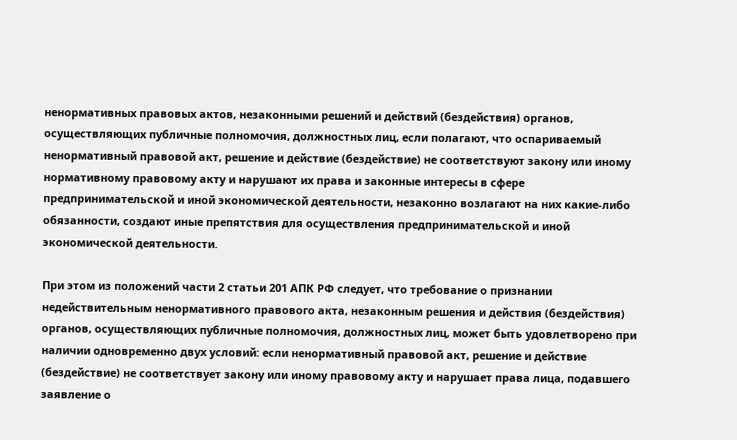ненормативных правовых актов, незаконными решений и действий (бездействия) органов, осуществляющих публичные полномочия, должностных лиц, если полагают, что оспариваемый ненормативный правовой акт, решение и действие (бездействие) не соответствуют закону или иному нормативному правовому акту и нарушают их права и законные интересы в сфере предпринимательской и иной экономической деятельности, незаконно возлагают на них какие-либо обязанности, создают иные препятствия для осуществления предпринимательской и иной экономической деятельности.

При этом из положений части 2 статьи 201 АПК РФ следует, что требование о признании недействительным ненормативного правового акта, незаконным решения и действия (бездействия) органов, осуществляющих публичные полномочия, должностных лиц, может быть удовлетворено при наличии одновременно двух условий: если ненормативный правовой акт, решение и действие (бездействие) не соответствует закону или иному правовому акту и нарушает права лица, подавшего заявление о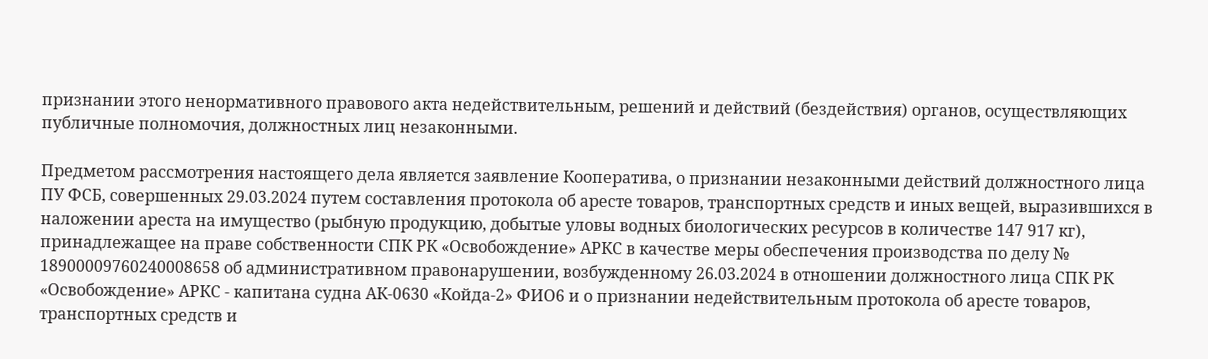признании этого ненормативного правового акта недействительным, решений и действий (бездействия) органов, осуществляющих публичные полномочия, должностных лиц незаконными.

Предметом рассмотрения настоящего дела является заявление Кооператива, о признании незаконными действий должностного лица ПУ ФСБ, совершенных 29.03.2024 путем составления протокола об аресте товаров, транспортных средств и иных вещей, выразившихся в наложении ареста на имущество (рыбную продукцию, добытые уловы водных биологических ресурсов в количестве 147 917 кг), принадлежащее на праве собственности СПК РК «Освобождение» АРКС в качестве меры обеспечения производства по делу № 18900009760240008658 об административном правонарушении, возбужденному 26.03.2024 в отношении должностного лица СПК РК «Освобождение» АРКС - капитана судна АК-0630 «Койда-2» ФИО6 и о признании недействительным протокола об аресте товаров, транспортных средств и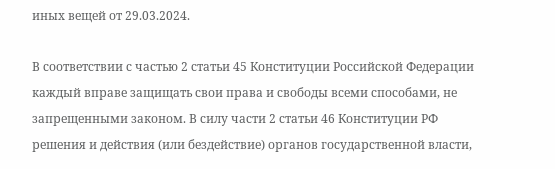иных вещей от 29.03.2024.

В соответствии с частью 2 статьи 45 Конституции Российской Федерации каждый вправе защищать свои права и свободы всеми способами, не запрещенными законом. В силу части 2 статьи 46 Конституции РФ решения и действия (или бездействие) органов государственной власти,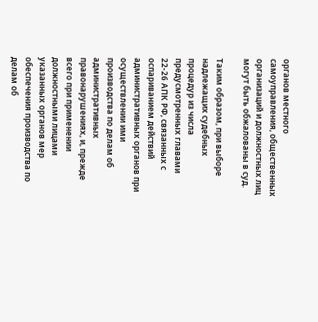органов местного самоуправления, общественных организаций и должностных лиц могут быть обжалованы в суд.

Таким образом, при выборе надлежащих судебных процедур из числа предусмотренных главами 22-26 АПК РФ, связанных с оспариванием действий административных органов при осуществлении ими производства по делам об административных правонарушениях, и, прежде всего при применении должностными лицами указанных органов мер обеспечения производства по делам об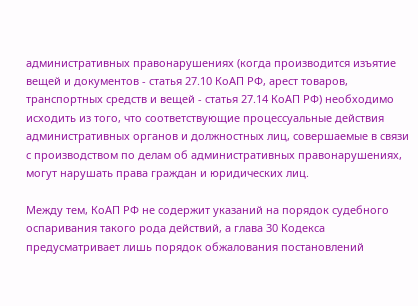административных правонарушениях (когда производится изъятие вещей и документов - статья 27.10 КоАП РФ, арест товаров, транспортных средств и вещей - статья 27.14 КоАП РФ) необходимо исходить из того, что соответствующие процессуальные действия административных органов и должностных лиц, совершаемые в связи с производством по делам об административных правонарушениях, могут нарушать права граждан и юридических лиц.

Между тем, КоАП РФ не содержит указаний на порядок судебного оспаривания такого рода действий, а глава 30 Кодекса предусматривает лишь порядок обжалования постановлений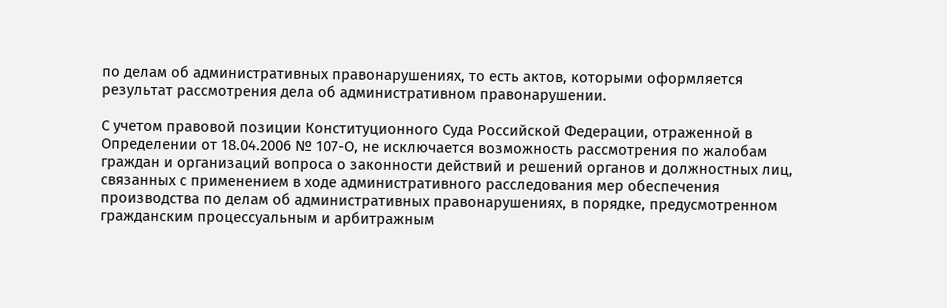по делам об административных правонарушениях, то есть актов, которыми оформляется результат рассмотрения дела об административном правонарушении.

С учетом правовой позиции Конституционного Суда Российской Федерации, отраженной в Определении от 18.04.2006 № 107-О, не исключается возможность рассмотрения по жалобам граждан и организаций вопроса о законности действий и решений органов и должностных лиц, связанных с применением в ходе административного расследования мер обеспечения производства по делам об административных правонарушениях, в порядке, предусмотренном гражданским процессуальным и арбитражным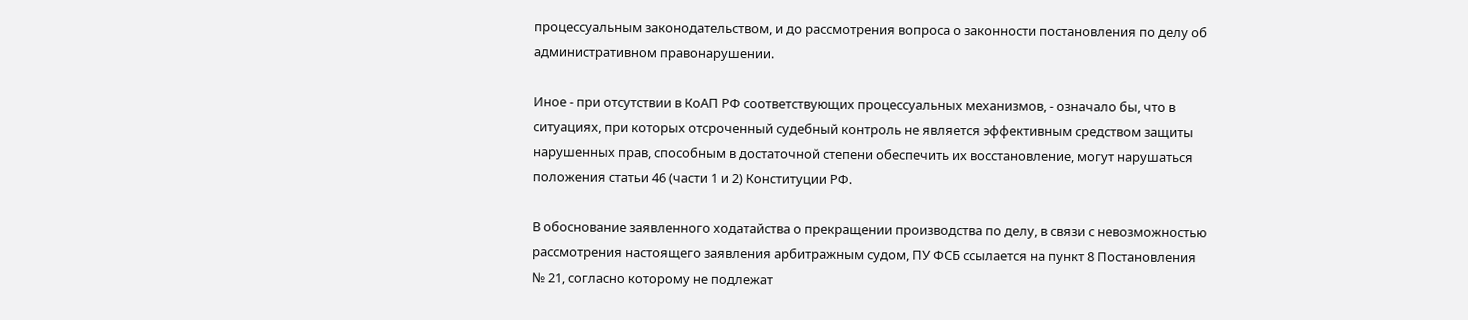процессуальным законодательством, и до рассмотрения вопроса о законности постановления по делу об административном правонарушении.

Иное - при отсутствии в КоАП РФ соответствующих процессуальных механизмов, - означало бы, что в ситуациях, при которых отсроченный судебный контроль не является эффективным средством защиты нарушенных прав, способным в достаточной степени обеспечить их восстановление, могут нарушаться положения статьи 46 (части 1 и 2) Конституции РФ.

В обоснование заявленного ходатайства о прекращении производства по делу, в связи с невозможностью рассмотрения настоящего заявления арбитражным судом, ПУ ФСБ ссылается на пункт 8 Постановления № 21, согласно которому не подлежат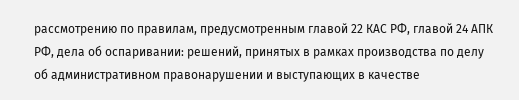рассмотрению по правилам, предусмотренным главой 22 КАС РФ, главой 24 АПК РФ, дела об оспаривании: решений, принятых в рамках производства по делу об административном правонарушении и выступающих в качестве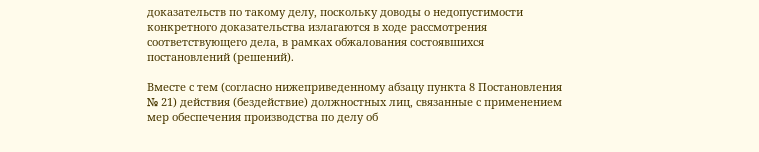доказательств по такому делу, поскольку доводы о недопустимости конкретного доказательства излагаются в ходе рассмотрения соответствующего дела, в рамках обжалования состоявшихся постановлений (решений).

Вместе с тем (согласно нижеприведенному абзацу пункта 8 Постановления № 21) действия (бездействие) должностных лиц, связанные с применением мер обеспечения производства по делу об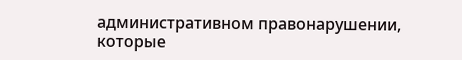административном правонарушении, которые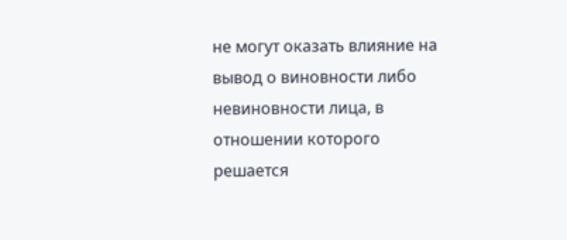не могут оказать влияние на вывод о виновности либо невиновности лица, в отношении которого решается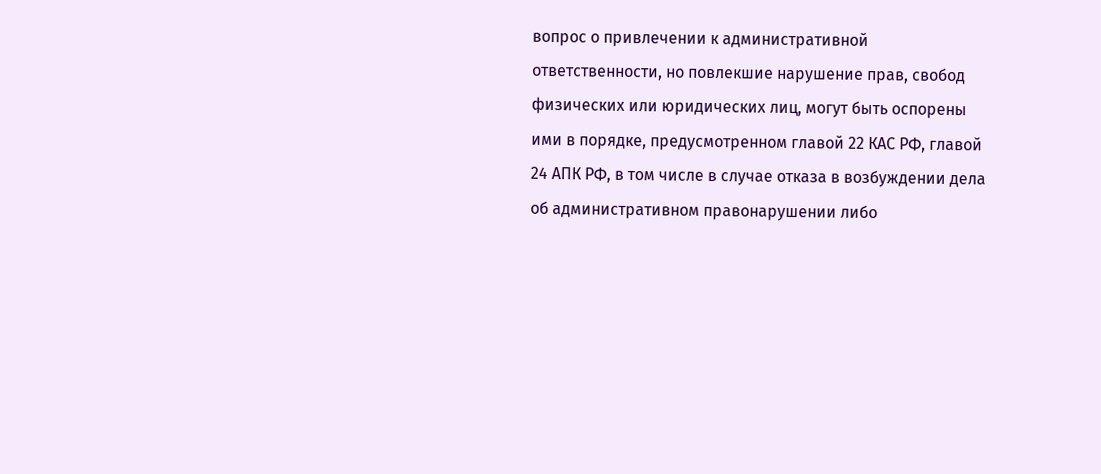вопрос о привлечении к административной ответственности, но повлекшие нарушение прав, свобод физических или юридических лиц, могут быть оспорены ими в порядке, предусмотренном главой 22 КАС РФ, главой 24 АПК РФ, в том числе в случае отказа в возбуждении дела об административном правонарушении либо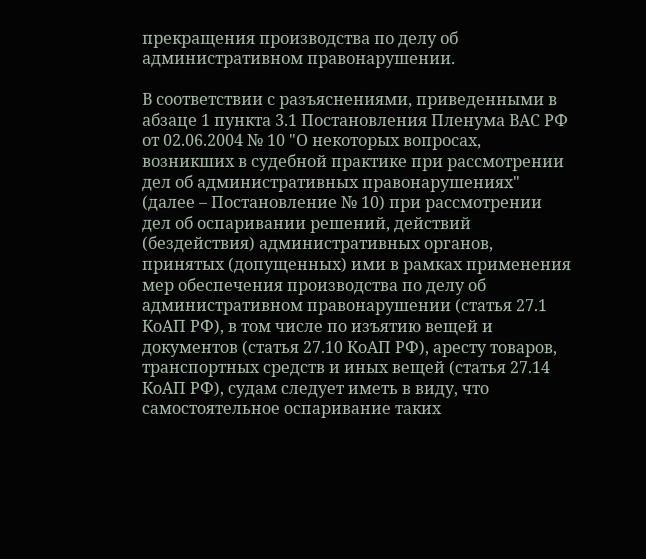прекращения производства по делу об административном правонарушении.

В соответствии с разъяснениями, приведенными в абзаце 1 пункта 3.1 Постановления Пленума ВАС РФ от 02.06.2004 № 10 "О некоторых вопросах, возникших в судебной практике при рассмотрении дел об административных правонарушениях" (далее – Постановление № 10) при рассмотрении дел об оспаривании решений, действий (бездействия) административных органов, принятых (допущенных) ими в рамках применения мер обеспечения производства по делу об административном правонарушении (статья 27.1 КоАП РФ), в том числе по изъятию вещей и документов (статья 27.10 КоАП РФ), аресту товаров, транспортных средств и иных вещей (статья 27.14 КоАП РФ), судам следует иметь в виду, что самостоятельное оспаривание таких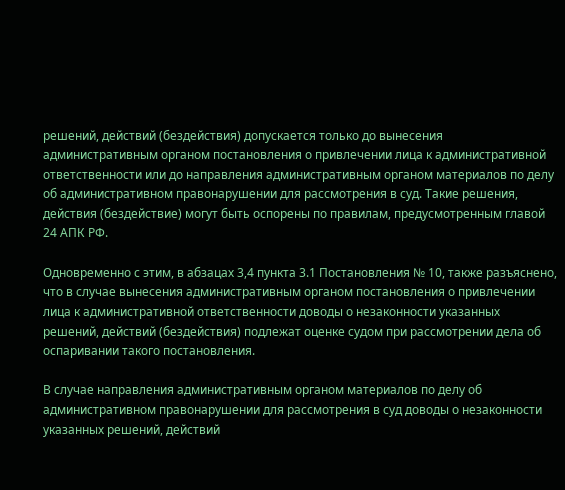решений, действий (бездействия) допускается только до вынесения административным органом постановления о привлечении лица к административной ответственности или до направления административным органом материалов по делу об административном правонарушении для рассмотрения в суд. Такие решения, действия (бездействие) могут быть оспорены по правилам, предусмотренным главой 24 АПК РФ.

Одновременно с этим, в абзацах 3,4 пункта 3.1 Постановления № 10, также разъяснено, что в случае вынесения административным органом постановления о привлечении лица к административной ответственности доводы о незаконности указанных решений, действий (бездействия) подлежат оценке судом при рассмотрении дела об оспаривании такого постановления.

В случае направления административным органом материалов по делу об административном правонарушении для рассмотрения в суд доводы о незаконности указанных решений, действий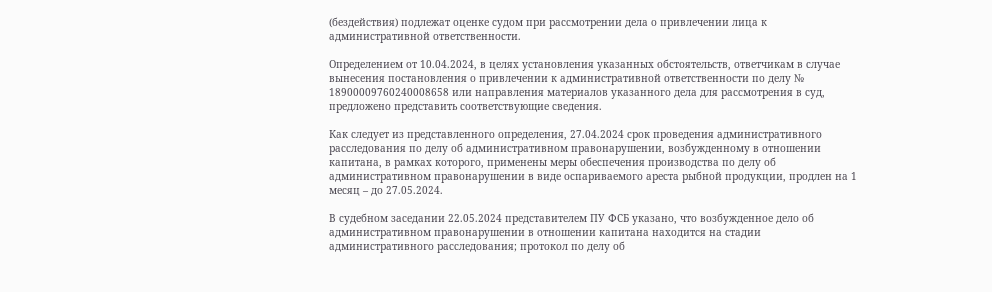(бездействия) подлежат оценке судом при рассмотрении дела о привлечении лица к административной ответственности.

Определением от 10.04.2024, в целях установления указанных обстоятельств, ответчикам в случае вынесения постановления о привлечении к административной ответственности по делу № 18900009760240008658 или направления материалов указанного дела для рассмотрения в суд, предложено представить соответствующие сведения.

Как следует из представленного определения, 27.04.2024 срок проведения административного расследования по делу об административном правонарушении, возбужденному в отношении капитана, в рамках которого, применены меры обеспечения производства по делу об административном правонарушении в виде оспариваемого ареста рыбной продукции, продлен на 1 месяц – до 27.05.2024.

В судебном заседании 22.05.2024 представителем ПУ ФСБ указано, что возбужденное дело об административном правонарушении в отношении капитана находится на стадии административного расследования; протокол по делу об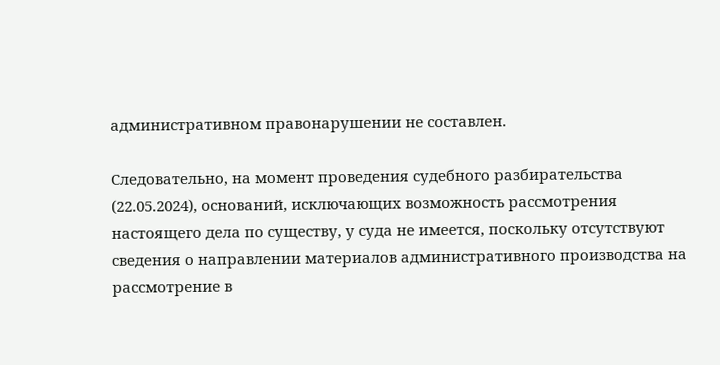административном правонарушении не составлен.

Следовательно, на момент проведения судебного разбирательства (22.05.2024), оснований, исключающих возможность рассмотрения настоящего дела по существу, у суда не имеется, поскольку отсутствуют сведения о направлении материалов административного производства на рассмотрение в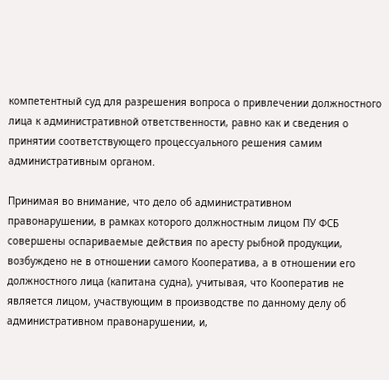компетентный суд для разрешения вопроса о привлечении должностного лица к административной ответственности, равно как и сведения о принятии соответствующего процессуального решения самим административным органом.

Принимая во внимание, что дело об административном правонарушении, в рамках которого должностным лицом ПУ ФСБ совершены оспариваемые действия по аресту рыбной продукции, возбуждено не в отношении самого Кооператива, а в отношении его должностного лица (капитана судна), учитывая, что Кооператив не является лицом, участвующим в производстве по данному делу об административном правонарушении, и,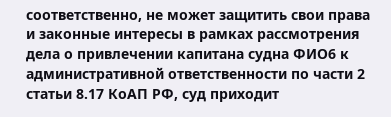соответственно, не может защитить свои права и законные интересы в рамках рассмотрения дела о привлечении капитана судна ФИО6 к административной ответственности по части 2 статьи 8.17 КоАП РФ, суд приходит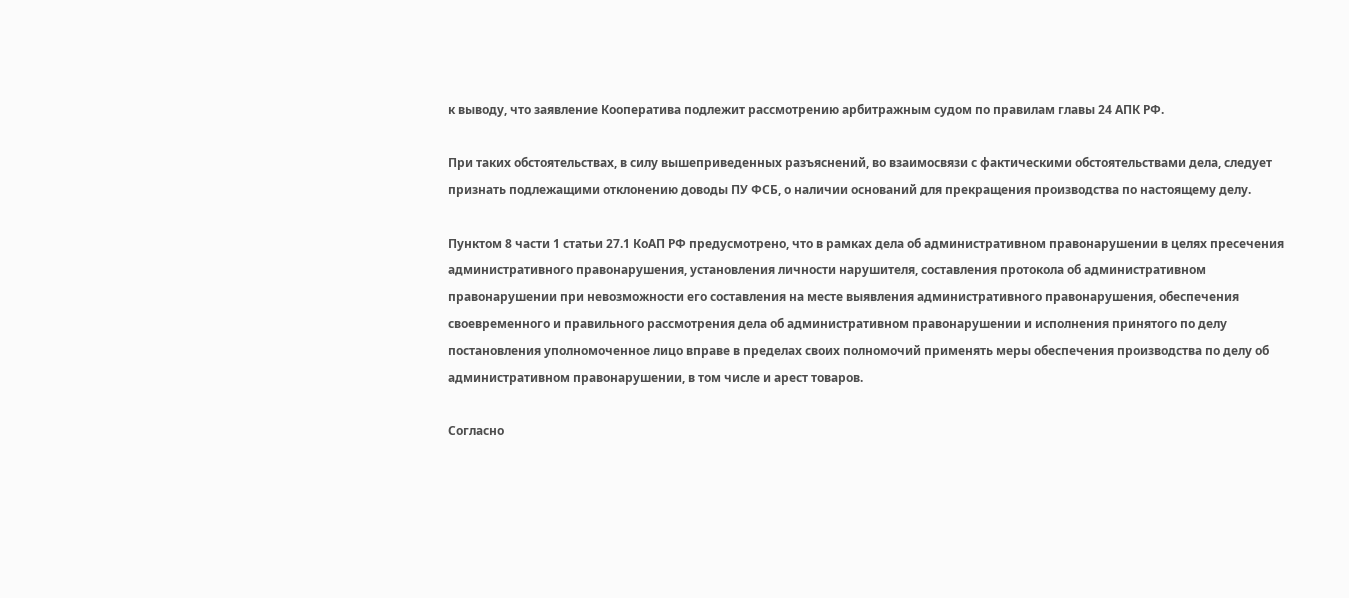к выводу, что заявление Кооператива подлежит рассмотрению арбитражным судом по правилам главы 24 АПК РФ.

При таких обстоятельствах, в силу вышеприведенных разъяснений, во взаимосвязи с фактическими обстоятельствами дела, следует признать подлежащими отклонению доводы ПУ ФСБ, о наличии оснований для прекращения производства по настоящему делу.

Пунктом 8 части 1 статьи 27.1 КоАП РФ предусмотрено, что в рамках дела об административном правонарушении в целях пресечения административного правонарушения, установления личности нарушителя, составления протокола об административном правонарушении при невозможности его составления на месте выявления административного правонарушения, обеспечения своевременного и правильного рассмотрения дела об административном правонарушении и исполнения принятого по делу постановления уполномоченное лицо вправе в пределах своих полномочий применять меры обеспечения производства по делу об административном правонарушении, в том числе и арест товаров.

Согласно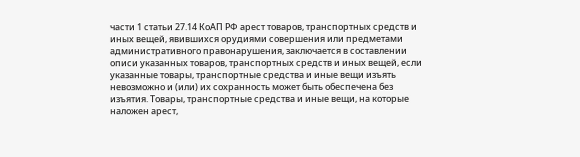части 1 статьи 27.14 КоАП РФ арест товаров, транспортных средств и иных вещей, явившихся орудиями совершения или предметами административного правонарушения, заключается в составлении описи указанных товаров, транспортных средств и иных вещей, если указанные товары, транспортные средства и иные вещи изъять невозможно и (или) их сохранность может быть обеспечена без изъятия. Товары, транспортные средства и иные вещи, на которые наложен арест,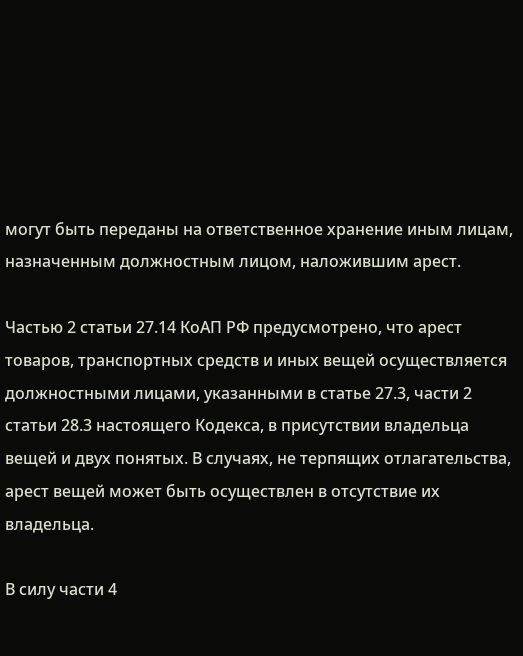могут быть переданы на ответственное хранение иным лицам, назначенным должностным лицом, наложившим арест.

Частью 2 статьи 27.14 КоАП РФ предусмотрено, что арест товаров, транспортных средств и иных вещей осуществляется должностными лицами, указанными в статье 27.3, части 2 статьи 28.3 настоящего Кодекса, в присутствии владельца вещей и двух понятых. В случаях, не терпящих отлагательства, арест вещей может быть осуществлен в отсутствие их владельца.

В силу части 4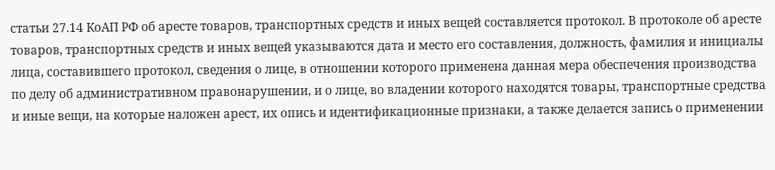статьи 27.14 КоАП РФ об аресте товаров, транспортных средств и иных вещей составляется протокол. В протоколе об аресте товаров, транспортных средств и иных вещей указываются дата и место его составления, должность, фамилия и инициалы лица, составившего протокол, сведения о лице, в отношении которого применена данная мера обеспечения производства по делу об административном правонарушении, и о лице, во владении которого находятся товары, транспортные средства и иные вещи, на которые наложен арест, их опись и идентификационные признаки, а также делается запись о применении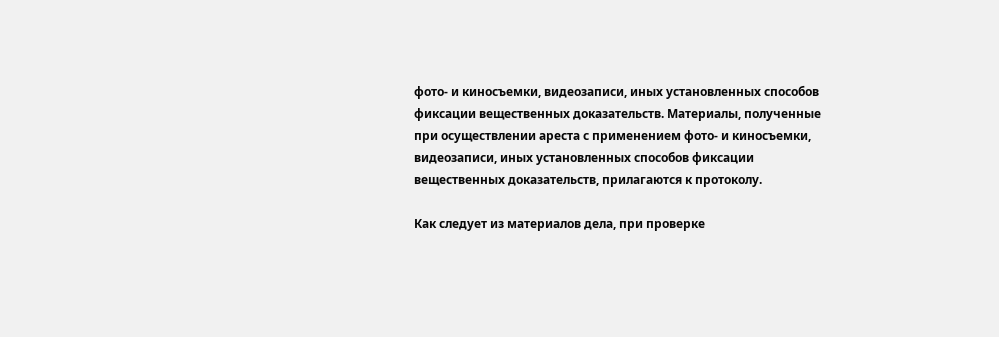фото- и киносъемки, видеозаписи, иных установленных способов фиксации вещественных доказательств. Материалы, полученные при осуществлении ареста с применением фото- и киносъемки, видеозаписи, иных установленных способов фиксации вещественных доказательств, прилагаются к протоколу.

Как следует из материалов дела, при проверке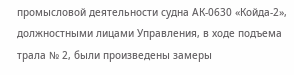промысловой деятельности судна АК-0630 «Койда-2», должностными лицами Управления, в ходе подъема трала № 2, были произведены замеры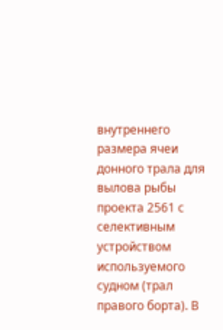внутреннего размера ячеи донного трала для вылова рыбы проекта 2561 с селективным устройством используемого судном (трал правого борта). В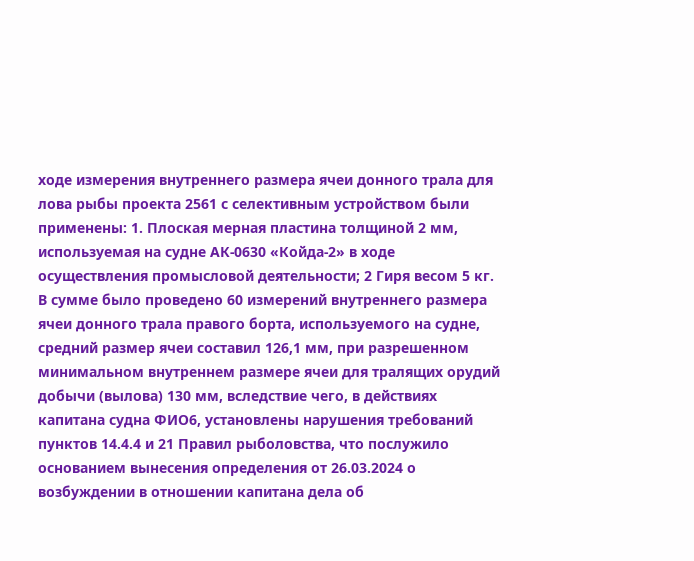ходе измерения внутреннего размера ячеи донного трала для лова рыбы проекта 2561 с селективным устройством были применены: 1. Плоская мерная пластина толщиной 2 мм, используемая на судне АК-0630 «Койда-2» в ходе осуществления промысловой деятельности; 2 Гиря весом 5 кг. В сумме было проведено 60 измерений внутреннего размера ячеи донного трала правого борта, используемого на судне, средний размер ячеи составил 126,1 мм, при разрешенном минимальном внутреннем размере ячеи для тралящих орудий добычи (вылова) 130 мм, вследствие чего, в действиях капитана судна ФИО6, установлены нарушения требований пунктов 14.4.4 и 21 Правил рыболовства, что послужило основанием вынесения определения от 26.03.2024 о возбуждении в отношении капитана дела об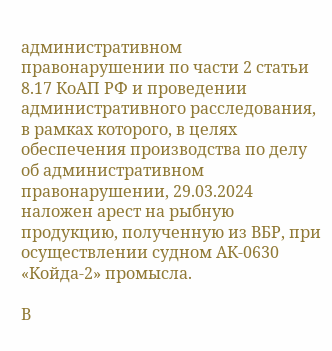административном правонарушении по части 2 статьи 8.17 КоАП РФ и проведении административного расследования, в рамках которого, в целях обеспечения производства по делу об административном правонарушении, 29.03.2024 наложен арест на рыбную продукцию, полученную из ВБР, при осуществлении судном АК-0630 «Койда-2» промысла.

В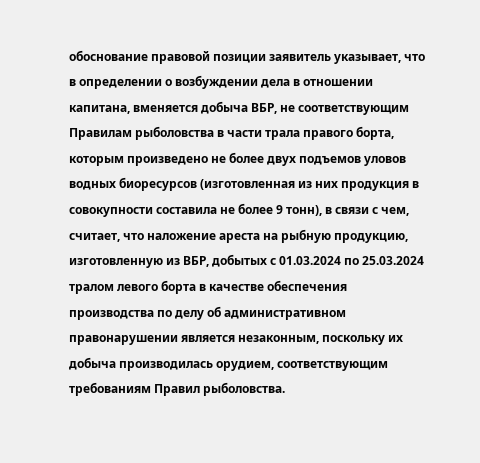обоснование правовой позиции заявитель указывает, что в определении о возбуждении дела в отношении капитана, вменяется добыча ВБР, не соответствующим Правилам рыболовства в части трала правого борта, которым произведено не более двух подъемов уловов водных биоресурсов (изготовленная из них продукция в совокупности составила не более 9 тонн), в связи с чем, считает, что наложение ареста на рыбную продукцию, изготовленную из ВБР, добытых с 01.03.2024 по 25.03.2024 тралом левого борта в качестве обеспечения производства по делу об административном правонарушении является незаконным, поскольку их добыча производилась орудием, соответствующим требованиям Правил рыболовства.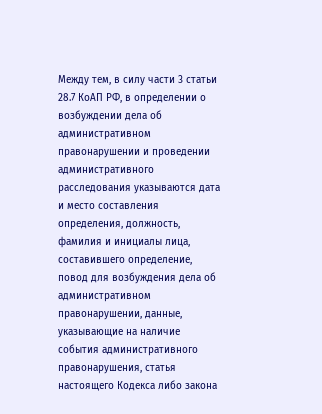Между тем, в силу части 3 статьи 28.7 КоАП РФ, в определении о возбуждении дела об административном правонарушении и проведении административного расследования указываются дата и место составления определения, должность, фамилия и инициалы лица, составившего определение, повод для возбуждения дела об административном правонарушении, данные, указывающие на наличие события административного правонарушения, статья настоящего Кодекса либо закона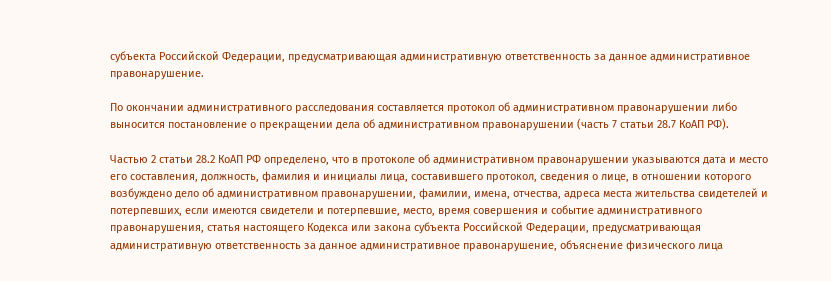субъекта Российской Федерации, предусматривающая административную ответственность за данное административное правонарушение.

По окончании административного расследования составляется протокол об административном правонарушении либо выносится постановление о прекращении дела об административном правонарушении (часть 7 статьи 28.7 КоАП РФ).

Частью 2 статьи 28.2 КоАП РФ определено, что в протоколе об административном правонарушении указываются дата и место его составления, должность, фамилия и инициалы лица, составившего протокол, сведения о лице, в отношении которого возбуждено дело об административном правонарушении, фамилии, имена, отчества, адреса места жительства свидетелей и потерпевших, если имеются свидетели и потерпевшие, место, время совершения и событие административного правонарушения, статья настоящего Кодекса или закона субъекта Российской Федерации, предусматривающая административную ответственность за данное административное правонарушение, объяснение физического лица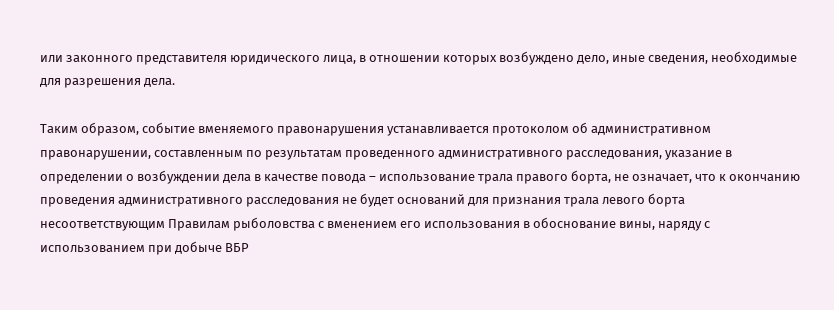или законного представителя юридического лица, в отношении которых возбуждено дело, иные сведения, необходимые для разрешения дела.

Таким образом, событие вменяемого правонарушения устанавливается протоколом об административном правонарушении, составленным по результатам проведенного административного расследования, указание в определении о возбуждении дела в качестве повода – использование трала правого борта, не означает, что к окончанию проведения административного расследования не будет оснований для признания трала левого борта несоответствующим Правилам рыболовства с вменением его использования в обоснование вины, наряду с использованием при добыче ВБР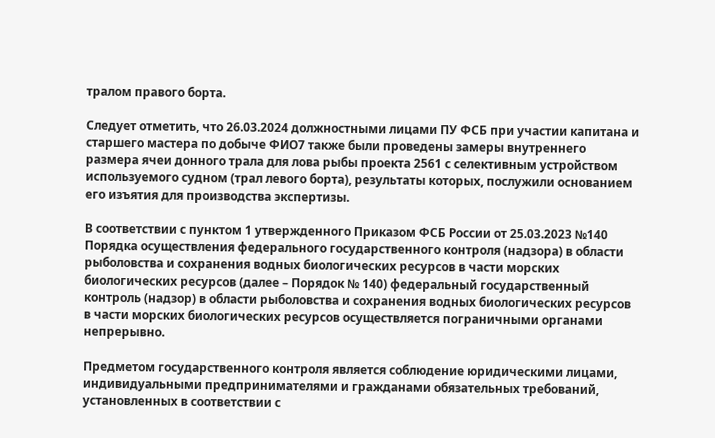тралом правого борта.

Следует отметить, что 26.03.2024 должностными лицами ПУ ФСБ при участии капитана и старшего мастера по добыче ФИО7 также были проведены замеры внутреннего размера ячеи донного трала для лова рыбы проекта 2561 с селективным устройством используемого судном (трал левого борта), результаты которых, послужили основанием его изъятия для производства экспертизы.

В соответствии с пунктом 1 утвержденного Приказом ФСБ России от 25.03.2023 №140 Порядка осуществления федерального государственного контроля (надзора) в области рыболовства и сохранения водных биологических ресурсов в части морских биологических ресурсов (далее – Порядок № 140) федеральный государственный контроль (надзор) в области рыболовства и сохранения водных биологических ресурсов в части морских биологических ресурсов осуществляется пограничными органами непрерывно.

Предметом государственного контроля является соблюдение юридическими лицами, индивидуальными предпринимателями и гражданами обязательных требований, установленных в соответствии с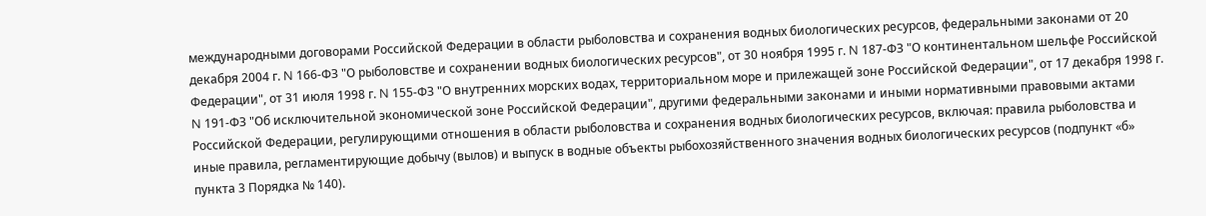международными договорами Российской Федерации в области рыболовства и сохранения водных биологических ресурсов, федеральными законами от 20 декабря 2004 г. N 166-ФЗ "О рыболовстве и сохранении водных биологических ресурсов", от 30 ноября 1995 г. N 187-ФЗ "О континентальном шельфе Российской Федерации", от 31 июля 1998 г. N 155-ФЗ "О внутренних морских водах, территориальном море и прилежащей зоне Российской Федерации", от 17 декабря 1998 г. N 191-ФЗ "Об исключительной экономической зоне Российской Федерации", другими федеральными законами и иными нормативными правовыми актами Российской Федерации, регулирующими отношения в области рыболовства и сохранения водных биологических ресурсов, включая: правила рыболовства и иные правила, регламентирующие добычу (вылов) и выпуск в водные объекты рыбохозяйственного значения водных биологических ресурсов (подпункт «б» пункта 3 Порядка № 140).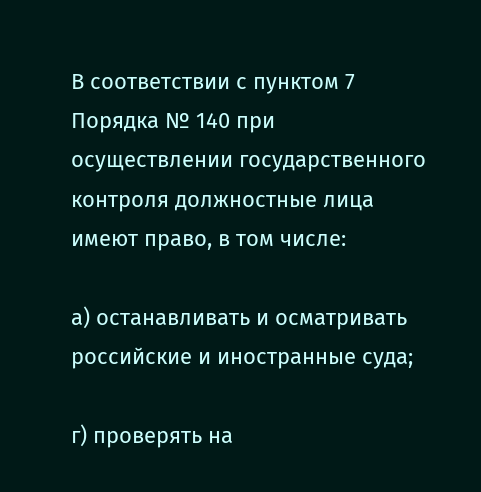В соответствии с пунктом 7 Порядка № 140 при осуществлении государственного контроля должностные лица имеют право, в том числе:

а) останавливать и осматривать российские и иностранные суда;

г) проверять на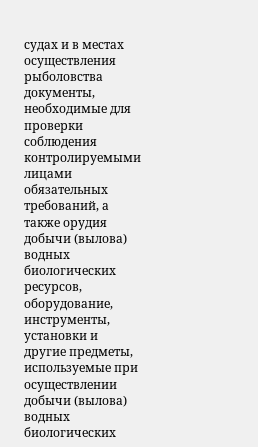судах и в местах осуществления рыболовства документы, необходимые для проверки соблюдения контролируемыми лицами обязательных требований, а также орудия добычи (вылова) водных биологических ресурсов, оборудование, инструменты, установки и другие предметы, используемые при осуществлении добычи (вылова) водных биологических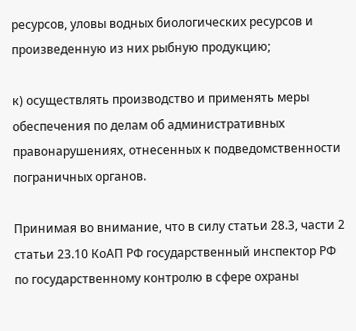ресурсов, уловы водных биологических ресурсов и произведенную из них рыбную продукцию;

к) осуществлять производство и применять меры обеспечения по делам об административных правонарушениях, отнесенных к подведомственности пограничных органов.

Принимая во внимание, что в силу статьи 28.3, части 2 статьи 23.10 КоАП РФ государственный инспектор РФ по государственному контролю в сфере охраны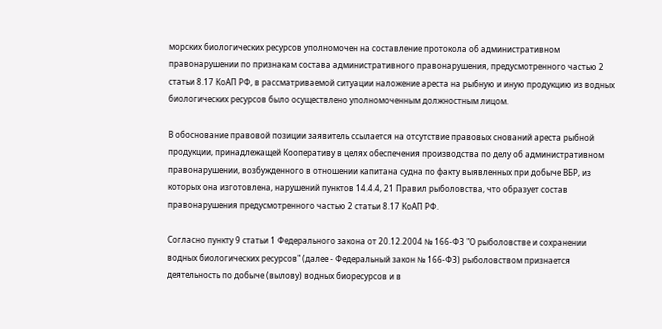морских биологических ресурсов уполномочен на составление протокола об административном правонарушении по признакам состава административного правонарушения, предусмотренного частью 2 статьи 8.17 КоАП РФ, в рассматриваемой ситуации наложение ареста на рыбную и иную продукцию из водных биологических ресурсов было осуществлено уполномоченным должностным лицом.

В обоснование правовой позиции заявитель ссылается на отсутствие правовых снований ареста рыбной продукции, принадлежащей Кооперативу в целях обеспечения производства по делу об административном правонарушении, возбужденного в отношении капитана судна по факту выявленных при добыче ВБР, из которых она изготовлена, нарушений пунктов 14.4.4, 21 Правил рыболовства, что образует состав правонарушения предусмотренного частью 2 статьи 8.17 КоАП РФ.

Согласно пункту 9 статьи 1 Федерального закона от 20.12.2004 № 166-ФЗ "О рыболовстве и сохранении водных биологических ресурсов" (далее - Федеральный закон № 166-ФЗ) рыболовством признается деятельность по добыче (вылову) водных биоресурсов и в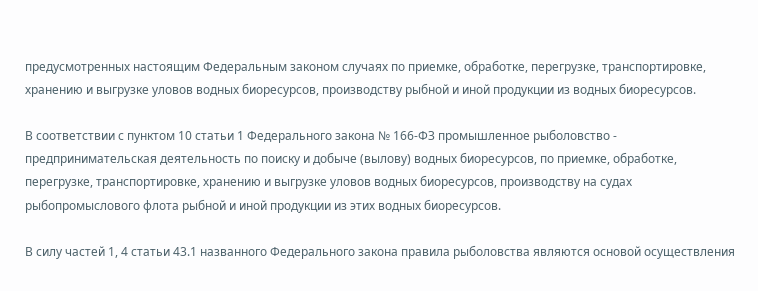предусмотренных настоящим Федеральным законом случаях по приемке, обработке, перегрузке, транспортировке, хранению и выгрузке уловов водных биоресурсов, производству рыбной и иной продукции из водных биоресурсов.

В соответствии с пунктом 10 статьи 1 Федерального закона № 166-ФЗ промышленное рыболовство - предпринимательская деятельность по поиску и добыче (вылову) водных биоресурсов, по приемке, обработке, перегрузке, транспортировке, хранению и выгрузке уловов водных биоресурсов, производству на судах рыбопромыслового флота рыбной и иной продукции из этих водных биоресурсов.

В силу частей 1, 4 статьи 43.1 названного Федерального закона правила рыболовства являются основой осуществления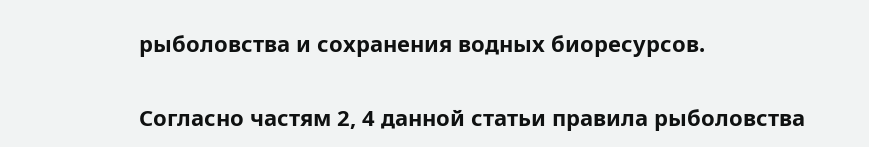рыболовства и сохранения водных биоресурсов.

Согласно частям 2, 4 данной статьи правила рыболовства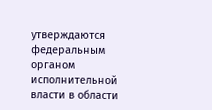утверждаются федеральным органом исполнительной власти в области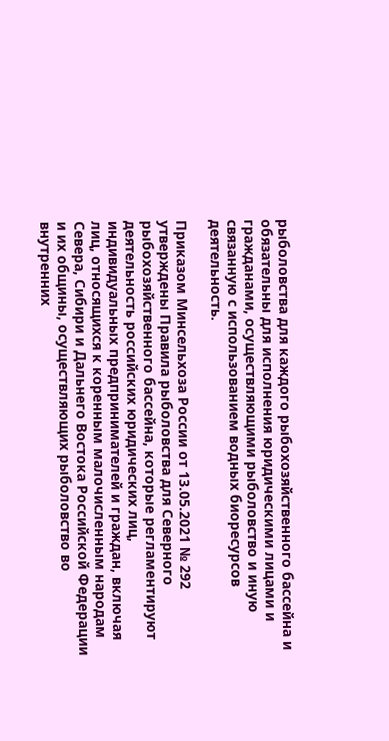рыболовства для каждого рыбохозяйственного бассейна и обязательны для исполнения юридическими лицами и гражданами, осуществляющими рыболовство и иную связанную с использованием водных биоресурсов деятельность.

Приказом Минсельхоза России от 13.05.2021 № 292 утверждены Правила рыболовства для Северного рыбохозяйственного бассейна, которые регламентируют деятельность российских юридических лиц, индивидуальных предпринимателей и граждан, включая лиц, относящихся к коренным малочисленным народам Севера, Сибири и Дальнего Востока Российской Федерации и их общины, осуществляющих рыболовство во внутренних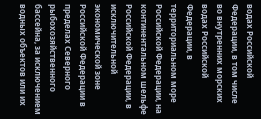водах Российской Федерации, в том числе во внутренних морских водах Российской Федерации, в территориальном море Российской Федерации, на континентальном шельфе Российской Федерации, в исключительной экономической зоне Российской Федерации в пределах Северного рыбохозяйственного бассейна, за исключением водных объектов или их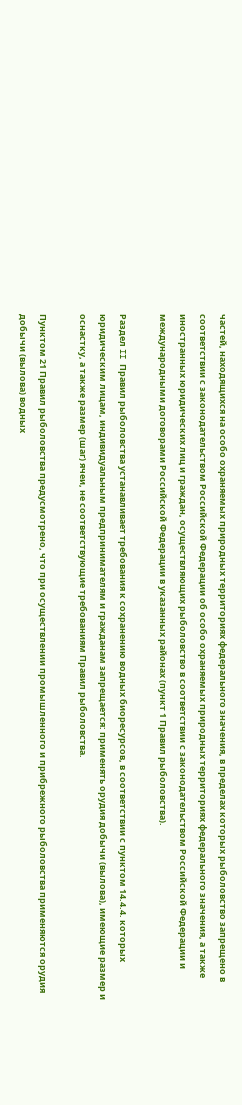частей, находящихся на особо охраняемых природных территориях федерального значения, в пределах которых рыболовство запрещено в соответствии с законодательством Российской Федерации об особо охраняемых природных территориях федерального значения, а также иностранных юридических лиц и граждан, осуществляющих рыболовство в соответствии с законодательством Российской Федерации и международными договорами Российской Федерации в указанных районах (пункт 1 Правил рыболовства).

Раздел II Правил рыболовства устанавливает требования к сохранению водных биоресурсов, в соответствии с пунктом 14.4.4. которых юридическим лицам, индивидуальным предпринимателям и гражданам запрещается: применять орудия добычи (вылова), имеющие размер и оснастку, а также размер (шаг) ячеи, не соответствующие требованиям Правил рыболовства.

Пунктом 21 Правил рыболовства предусмотрено, что при осуществлении промышленного и прибрежного рыболовства применяются орудия добычи (вылова) водных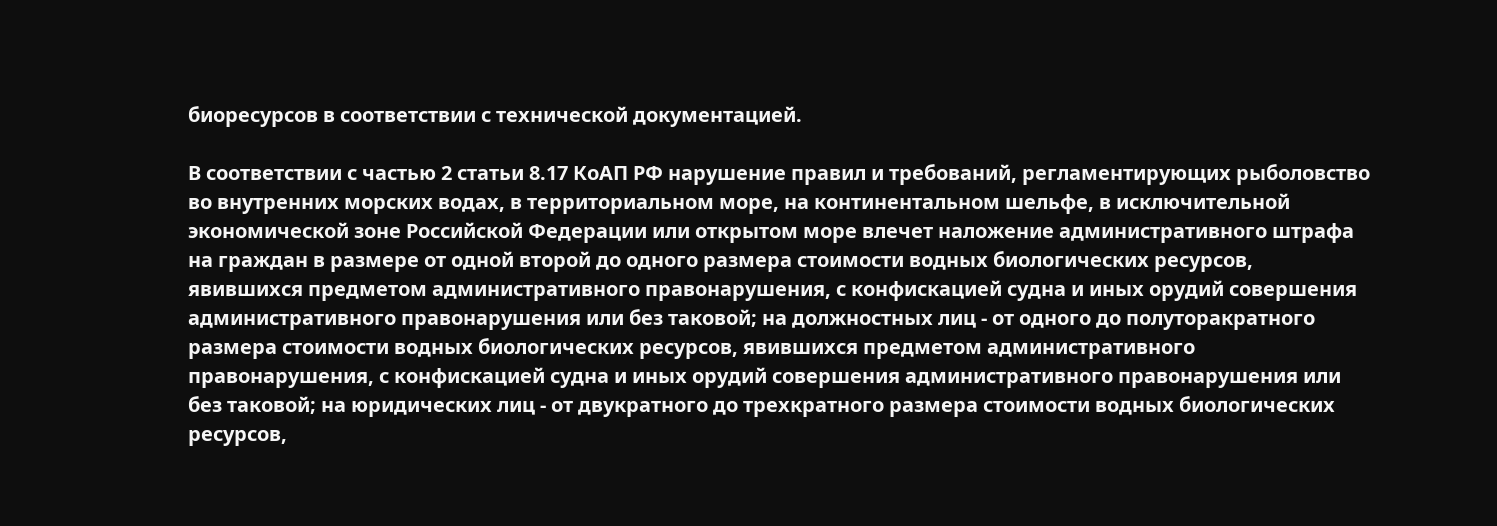биоресурсов в соответствии с технической документацией.

В соответствии с частью 2 статьи 8.17 КоАП РФ нарушение правил и требований, регламентирующих рыболовство во внутренних морских водах, в территориальном море, на континентальном шельфе, в исключительной экономической зоне Российской Федерации или открытом море влечет наложение административного штрафа на граждан в размере от одной второй до одного размера стоимости водных биологических ресурсов, явившихся предметом административного правонарушения, с конфискацией судна и иных орудий совершения административного правонарушения или без таковой; на должностных лиц - от одного до полуторакратного размера стоимости водных биологических ресурсов, явившихся предметом административного правонарушения, с конфискацией судна и иных орудий совершения административного правонарушения или без таковой; на юридических лиц - от двукратного до трехкратного размера стоимости водных биологических ресурсов,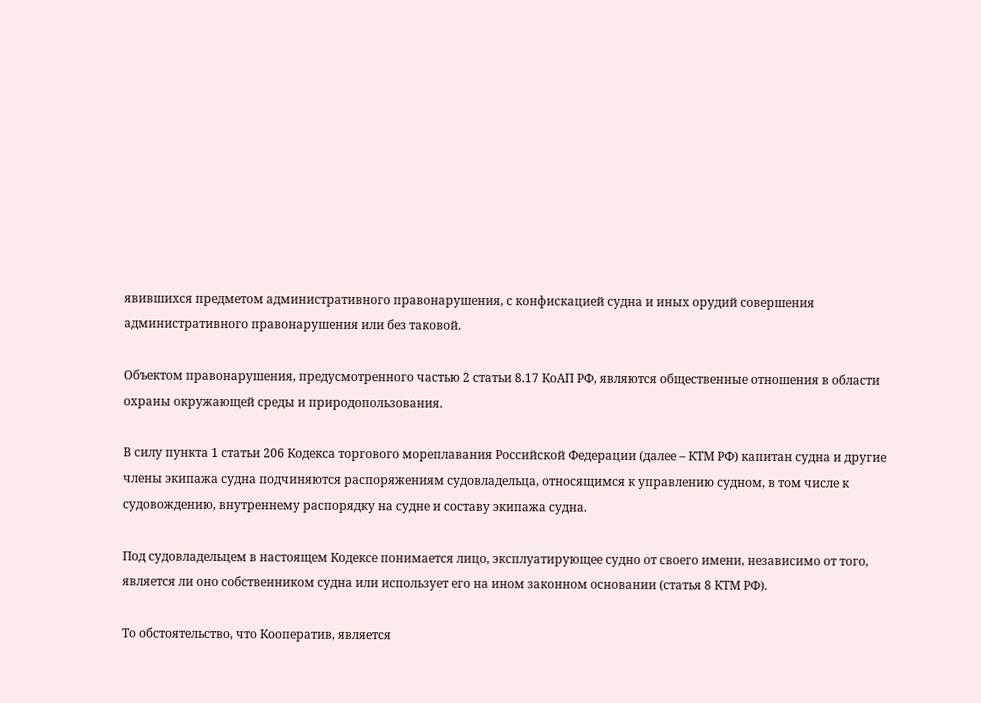явившихся предметом административного правонарушения, с конфискацией судна и иных орудий совершения административного правонарушения или без таковой.

Объектом правонарушения, предусмотренного частью 2 статьи 8.17 КоАП РФ, являются общественные отношения в области охраны окружающей среды и природопользования.

В силу пункта 1 статьи 206 Кодекса торгового мореплавания Российской Федерации (далее – КТМ РФ) капитан судна и другие члены экипажа судна подчиняются распоряжениям судовладельца, относящимся к управлению судном, в том числе к судовождению, внутреннему распорядку на судне и составу экипажа судна.

Под судовладельцем в настоящем Кодексе понимается лицо, эксплуатирующее судно от своего имени, независимо от того, является ли оно собственником судна или использует его на ином законном основании (статья 8 КТМ РФ).

То обстоятельство, что Кооператив, является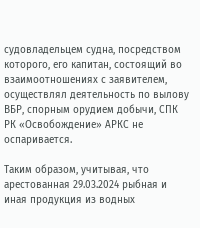судовладельцем судна, посредством которого, его капитан, состоящий во взаимоотношениях с заявителем, осуществлял деятельность по вылову ВБР, спорным орудием добычи, СПК РК «Освобождение» АРКС не оспаривается.

Таким образом, учитывая, что арестованная 29.03.2024 рыбная и иная продукция из водных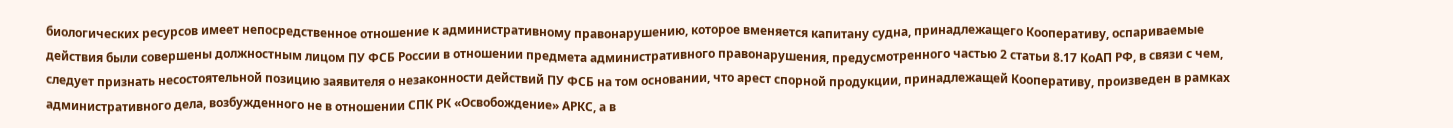биологических ресурсов имеет непосредственное отношение к административному правонарушению, которое вменяется капитану судна, принадлежащего Кооперативу, оспариваемые действия были совершены должностным лицом ПУ ФСБ России в отношении предмета административного правонарушения, предусмотренного частью 2 статьи 8.17 КоАП РФ, в связи с чем, следует признать несостоятельной позицию заявителя о незаконности действий ПУ ФСБ на том основании, что арест спорной продукции, принадлежащей Кооперативу, произведен в рамках административного дела, возбужденного не в отношении СПК РК «Освобождение» АРКС, а в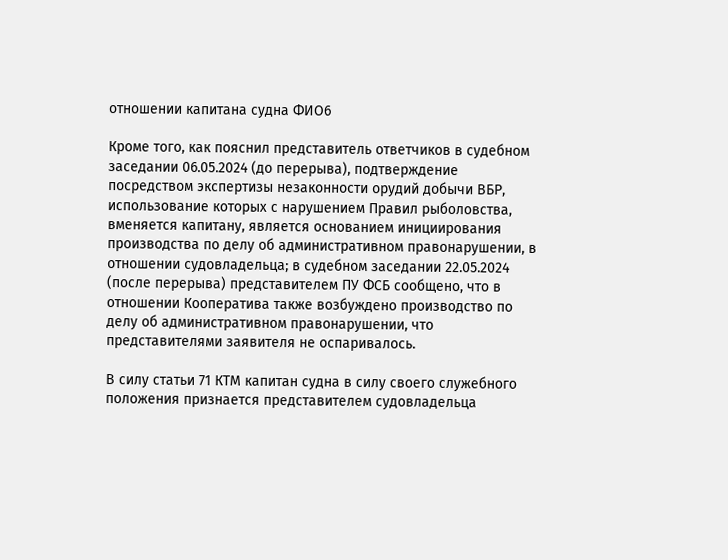отношении капитана судна ФИО6

Кроме того, как пояснил представитель ответчиков в судебном заседании 06.05.2024 (до перерыва), подтверждение посредством экспертизы незаконности орудий добычи ВБР, использование которых с нарушением Правил рыболовства, вменяется капитану, является основанием инициирования производства по делу об административном правонарушении, в отношении судовладельца; в судебном заседании 22.05.2024 (после перерыва) представителем ПУ ФСБ сообщено, что в отношении Кооператива также возбуждено производство по делу об административном правонарушении, что представителями заявителя не оспаривалось.

В силу статьи 71 КТМ капитан судна в силу своего служебного положения признается представителем судовладельца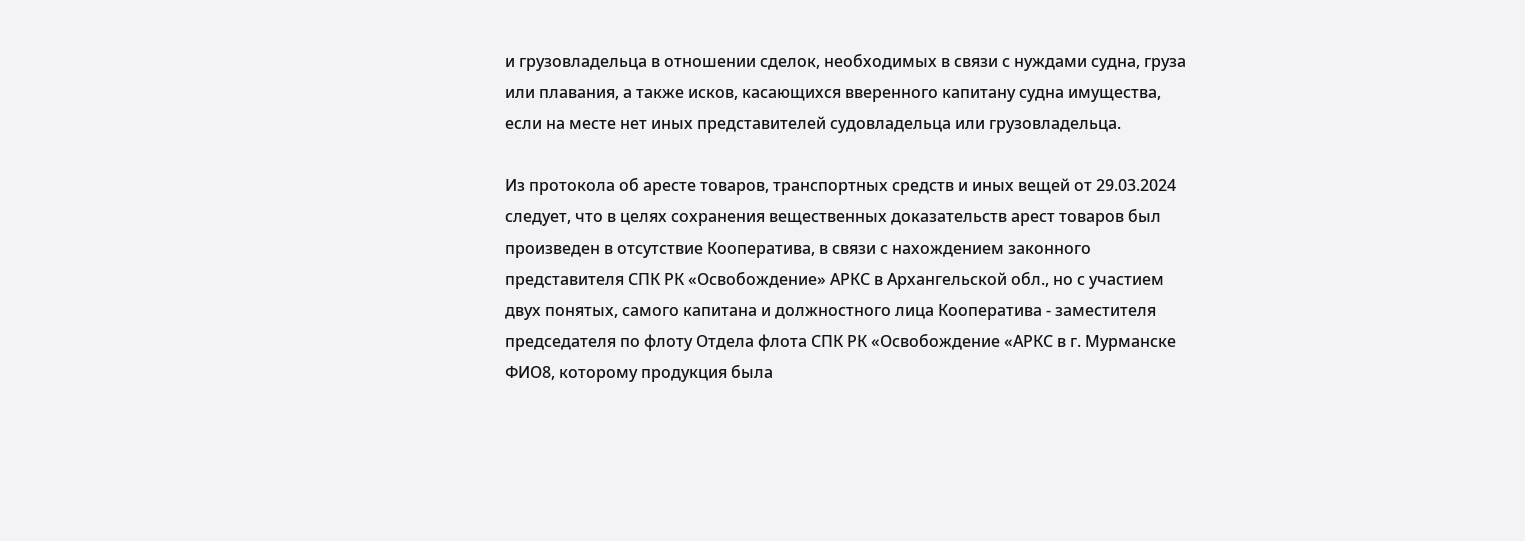и грузовладельца в отношении сделок, необходимых в связи с нуждами судна, груза или плавания, а также исков, касающихся вверенного капитану судна имущества, если на месте нет иных представителей судовладельца или грузовладельца.

Из протокола об аресте товаров, транспортных средств и иных вещей от 29.03.2024 следует, что в целях сохранения вещественных доказательств арест товаров был произведен в отсутствие Кооператива, в связи с нахождением законного представителя СПК РК «Освобождение» АРКС в Архангельской обл., но с участием двух понятых, самого капитана и должностного лица Кооператива - заместителя председателя по флоту Отдела флота СПК РК «Освобождение «АРКС в г. Мурманске ФИО8, которому продукция была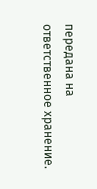передана на ответственное хранение.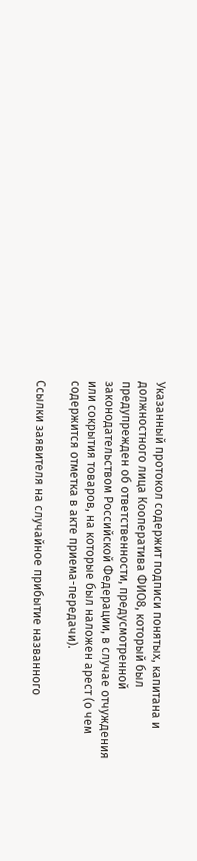Указанный протокол содержит подписи понятых, капитана и должностного лица Кооператива ФИО8, который был предупрежден об ответственности, предусмотренной законодательством Российской Федерации, в случае отчуждения или сокрытия товаров, на которые был наложен арест (о чем содержится отметка в акте приема-передачи).

Ссылки заявителя на случайное прибытие названного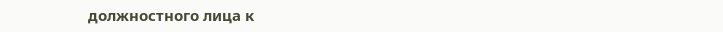должностного лица к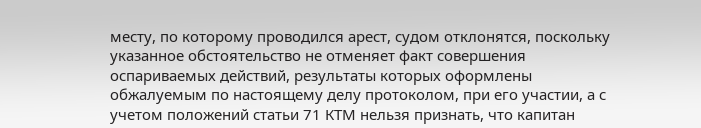месту, по которому проводился арест, судом отклонятся, поскольку указанное обстоятельство не отменяет факт совершения оспариваемых действий, результаты которых оформлены обжалуемым по настоящему делу протоколом, при его участии, а с учетом положений статьи 71 КТМ нельзя признать, что капитан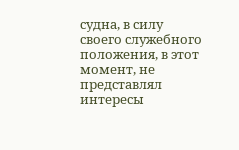судна, в силу своего служебного положения, в этот момент, не представлял интересы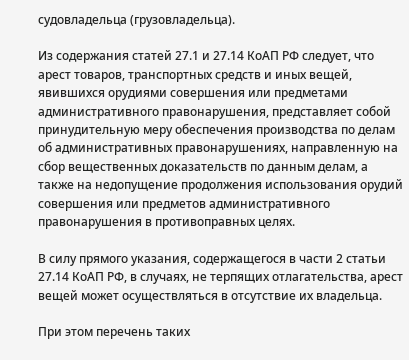судовладельца (грузовладельца).

Из содержания статей 27.1 и 27.14 КоАП РФ следует, что арест товаров, транспортных средств и иных вещей, явившихся орудиями совершения или предметами административного правонарушения, представляет собой принудительную меру обеспечения производства по делам об административных правонарушениях, направленную на сбор вещественных доказательств по данным делам, а также на недопущение продолжения использования орудий совершения или предметов административного правонарушения в противоправных целях.

В силу прямого указания, содержащегося в части 2 статьи 27.14 КоАП РФ, в случаях, не терпящих отлагательства, арест вещей может осуществляться в отсутствие их владельца.

При этом перечень таких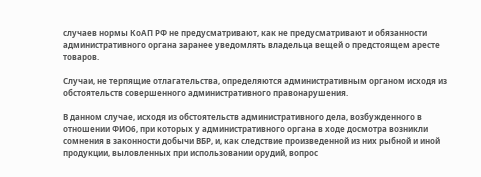случаев нормы КоАП РФ не предусматривают, как не предусматривают и обязанности административного органа заранее уведомлять владельца вещей о предстоящем аресте товаров.

Случаи, не терпящие отлагательства, определяются административным органом исходя из обстоятельств совершенного административного правонарушения.

В данном случае, исходя из обстоятельств административного дела, возбужденного в отношении ФИО6, при которых у административного органа в ходе досмотра возникли сомнения в законности добычи ВБР, и, как следствие произведенной из них рыбной и иной продукции, выловленных при использовании орудий, вопрос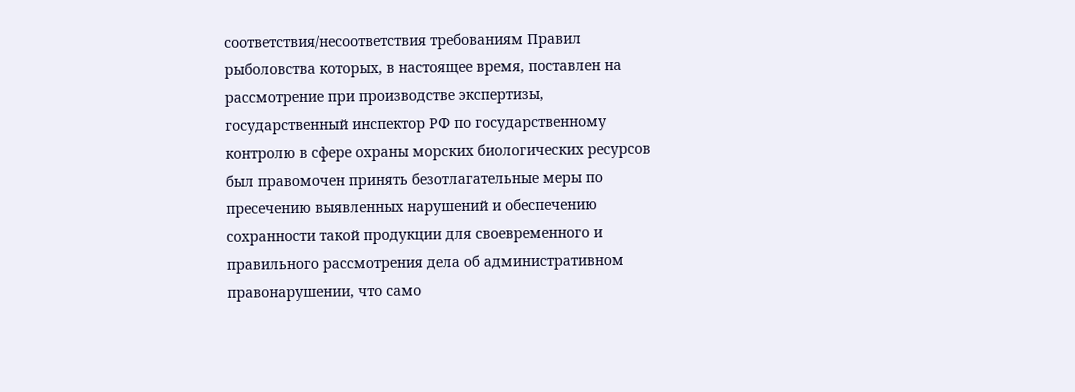соответствия/несоответствия требованиям Правил рыболовства которых, в настоящее время, поставлен на рассмотрение при производстве экспертизы, государственный инспектор РФ по государственному контролю в сфере охраны морских биологических ресурсов был правомочен принять безотлагательные меры по пресечению выявленных нарушений и обеспечению сохранности такой продукции для своевременного и правильного рассмотрения дела об административном правонарушении, что само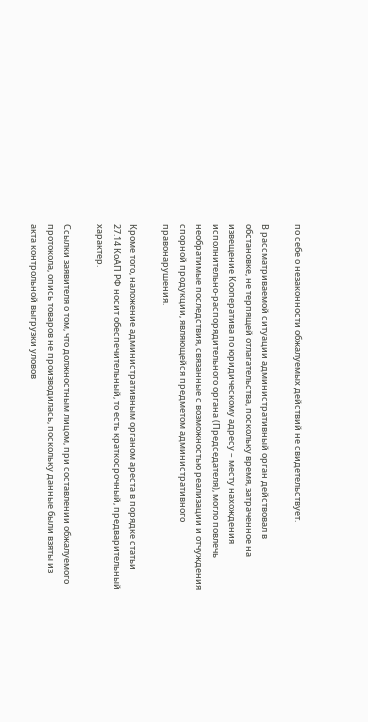по себе о незаконности обжалуемых действий не свидетельствует.

В рассматриваемой ситуации административный орган действовал в обстановке, не терпящей отлагательства, поскольку время, затраченное на извещение Кооператива по юридическому адресу – месту нахождения исполнительно-распорядительного органа (Председателя), могло повлечь необратимые последствия, связанные с возможностью реализации и отчуждения спорной продукции, являющейся предметом административного правонарушения.

Кроме того, наложение административным органом ареста в порядке статьи 27.14 КоАП РФ носит обеспечительный, то есть краткосрочный, предварительный характер.

Ссылки заявителя о том, что должностным лицом, при составлении обжалуемого протокола, опись товаров не производилась, поскольку данные были взяты из акта контрольной выгрузки уловов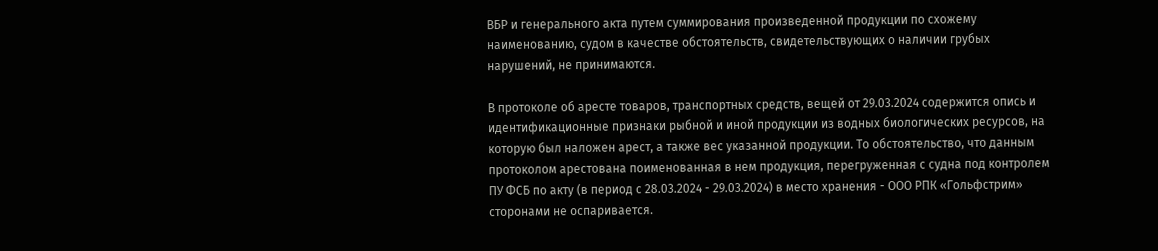ВБР и генерального акта путем суммирования произведенной продукции по схожему наименованию, судом в качестве обстоятельств, свидетельствующих о наличии грубых нарушений, не принимаются.

В протоколе об аресте товаров, транспортных средств, вещей от 29.03.2024 содержится опись и идентификационные признаки рыбной и иной продукции из водных биологических ресурсов, на которую был наложен арест, а также вес указанной продукции. То обстоятельство, что данным протоколом арестована поименованная в нем продукция, перегруженная с судна под контролем ПУ ФСБ по акту (в период с 28.03.2024 - 29.03.2024) в место хранения - ООО РПК «Гольфстрим» сторонами не оспаривается.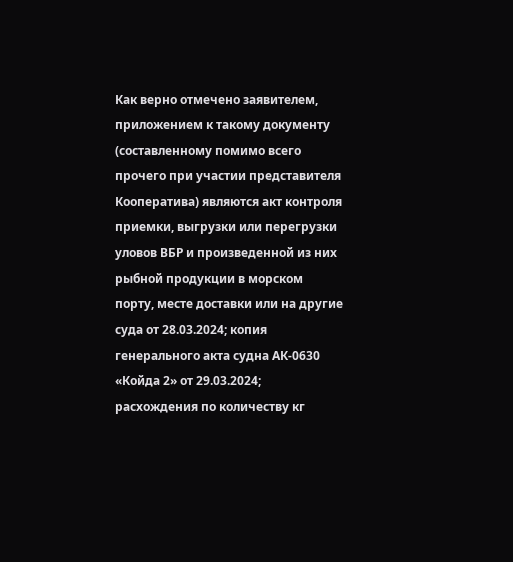Как верно отмечено заявителем, приложением к такому документу (составленному помимо всего прочего при участии представителя Кооператива) являются акт контроля приемки, выгрузки или перегрузки уловов ВБР и произведенной из них рыбной продукции в морском порту, месте доставки или на другие суда от 28.03.2024; копия генерального акта судна АК-0630 «Койда 2» от 29.03.2024; расхождения по количеству кг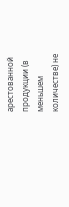арестованной продукции (в меньшем количестве) не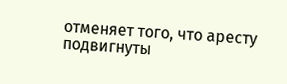отменяет того, что аресту подвигнуты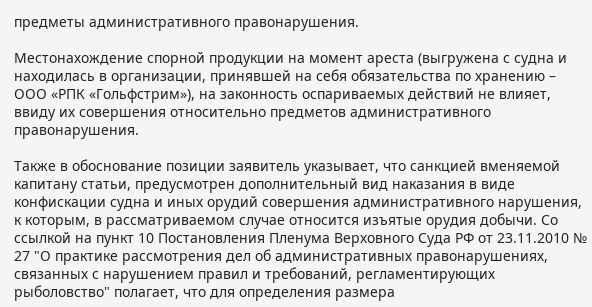предметы административного правонарушения.

Местонахождение спорной продукции на момент ареста (выгружена с судна и находилась в организации, принявшей на себя обязательства по хранению – ООО «РПК «Гольфстрим»), на законность оспариваемых действий не влияет, ввиду их совершения относительно предметов административного правонарушения.

Также в обоснование позиции заявитель указывает, что санкцией вменяемой капитану статьи, предусмотрен дополнительный вид наказания в виде конфискации судна и иных орудий совершения административного нарушения, к которым, в рассматриваемом случае относится изъятые орудия добычи. Со ссылкой на пункт 10 Постановления Пленума Верховного Суда РФ от 23.11.2010 № 27 "О практике рассмотрения дел об административных правонарушениях, связанных с нарушением правил и требований, регламентирующих рыболовство" полагает, что для определения размера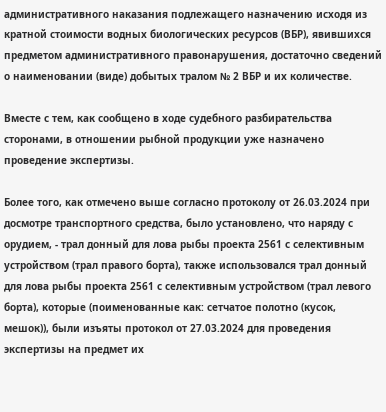административного наказания подлежащего назначению исходя из кратной стоимости водных биологических ресурсов (ВБР), явившихся предметом административного правонарушения, достаточно сведений о наименовании (виде) добытых тралом № 2 ВБР и их количестве.

Вместе с тем, как сообщено в ходе судебного разбирательства сторонами, в отношении рыбной продукции уже назначено проведение экспертизы.

Более того, как отмечено выше согласно протоколу от 26.03.2024 при досмотре транспортного средства, было установлено, что наряду с орудием, - трал донный для лова рыбы проекта 2561 с селективным устройством (трал правого борта), также использовался трал донный для лова рыбы проекта 2561 с селективным устройством (трал левого борта), которые (поименованные как: сетчатое полотно (кусок, мешок)), были изъяты протокол от 27.03.2024 для проведения экспертизы на предмет их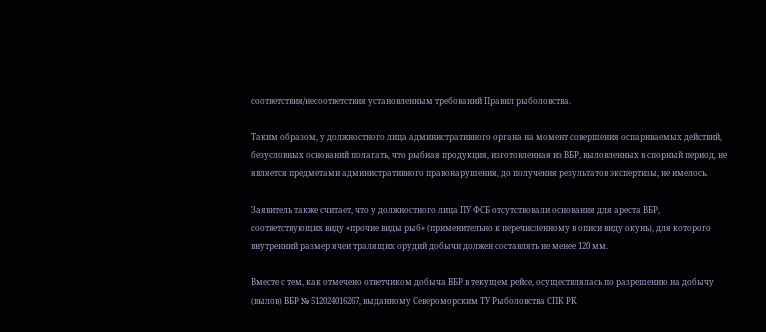соответствия/несоответствия установленным требований Правил рыболовства.

Таким образом, у должностного лица административного органа на момент совершения оспариваемых действий, безусловных оснований полагать, что рыбная продукция, изготовленная из ВБР, выловленных в спорный период, не является предметами административного правонарушения, до получения результатов экспертизы, не имелось.

Заявитель также считает, что у должностного лица ПУ ФСБ отсутствовали основания для ареста ВБР, соответствующих виду «прочие виды рыб» (применительно к перечисленному в описи виду окунь), для которого внутренний размер ячеи тралящих орудий добычи должен составлять не менее 120 мм.

Вместе с тем, как отмечено ответчиком добыча ВБР в текущем рейсе, осуществлялась по разрешению на добычу (вылов) ВБР № 512024016267, выданному Североморским ТУ Рыболовства СПК РК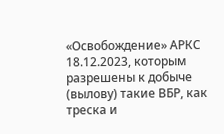«Освобождение» АРКС 18.12.2023, которым разрешены к добыче (вылову) такие ВБР, как треска и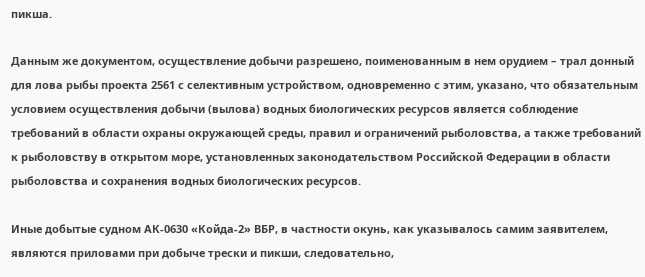пикша.

Данным же документом, осуществление добычи разрешено, поименованным в нем орудием – трал донный для лова рыбы проекта 2561 с селективным устройством, одновременно с этим, указано, что обязательным условием осуществления добычи (вылова) водных биологических ресурсов является соблюдение требований в области охраны окружающей среды, правил и ограничений рыболовства, а также требований к рыболовству в открытом море, установленных законодательством Российской Федерации в области рыболовства и сохранения водных биологических ресурсов.

Иные добытые судном АК-0630 «Койда-2» ВБР, в частности окунь, как указывалось самим заявителем, являются приловами при добыче трески и пикши, следовательно,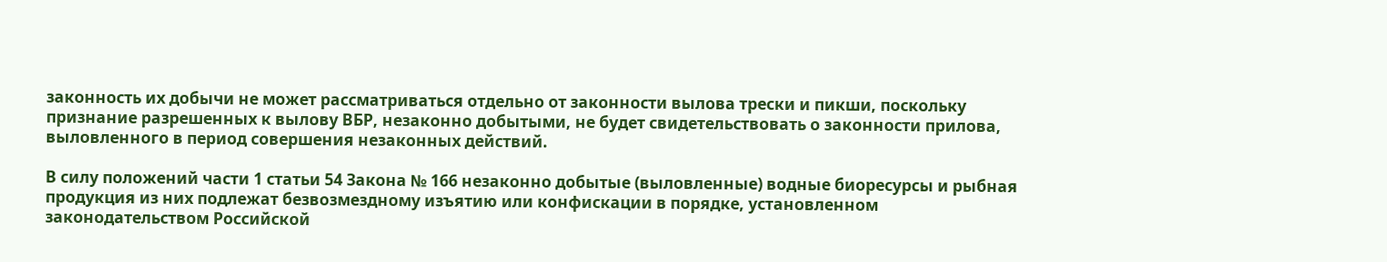законность их добычи не может рассматриваться отдельно от законности вылова трески и пикши, поскольку признание разрешенных к вылову ВБР, незаконно добытыми, не будет свидетельствовать о законности прилова, выловленного в период совершения незаконных действий.

В силу положений части 1 статьи 54 Закона № 166 незаконно добытые (выловленные) водные биоресурсы и рыбная продукция из них подлежат безвозмездному изъятию или конфискации в порядке, установленном законодательством Российской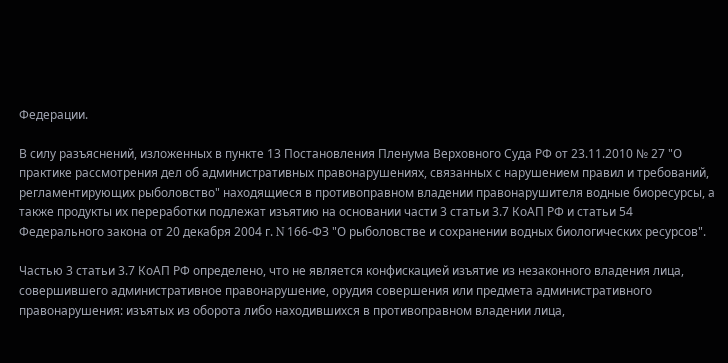Федерации.

В силу разъяснений, изложенных в пункте 13 Постановления Пленума Верховного Суда РФ от 23.11.2010 № 27 "О практике рассмотрения дел об административных правонарушениях, связанных с нарушением правил и требований, регламентирующих рыболовство" находящиеся в противоправном владении правонарушителя водные биоресурсы, а также продукты их переработки подлежат изъятию на основании части 3 статьи 3.7 КоАП РФ и статьи 54 Федерального закона от 20 декабря 2004 г. N 166-ФЗ "О рыболовстве и сохранении водных биологических ресурсов".

Частью 3 статьи 3.7 КоАП РФ определено, что не является конфискацией изъятие из незаконного владения лица, совершившего административное правонарушение, орудия совершения или предмета административного правонарушения: изъятых из оборота либо находившихся в противоправном владении лица,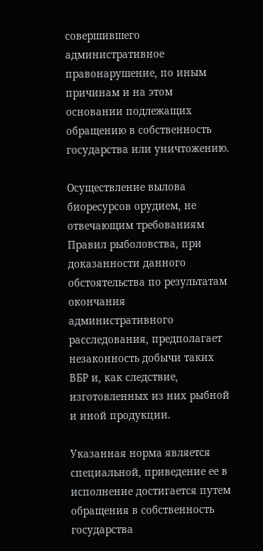совершившего административное правонарушение, по иным причинам и на этом основании подлежащих обращению в собственность государства или уничтожению.

Осуществление вылова биоресурсов орудием, не отвечающим требованиям Правил рыболовства, при доказанности данного обстоятельства по результатам окончания административного расследования, предполагает незаконность добычи таких ВБР и, как следствие, изготовленных из них рыбной и иной продукции.

Указанная норма является специальной, приведение ее в исполнение достигается путем обращения в собственность государства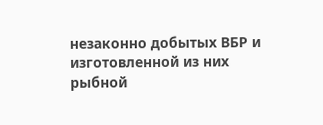незаконно добытых ВБР и изготовленной из них рыбной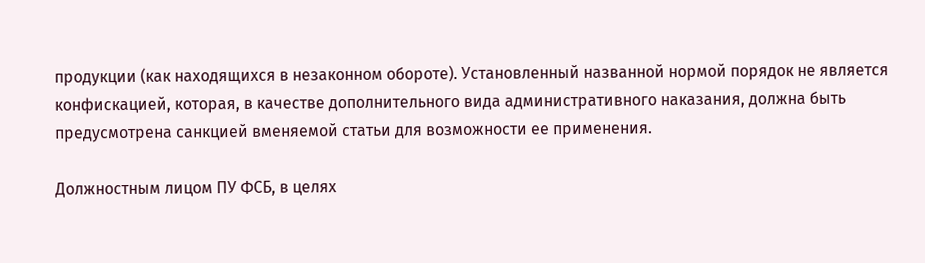продукции (как находящихся в незаконном обороте). Установленный названной нормой порядок не является конфискацией, которая, в качестве дополнительного вида административного наказания, должна быть предусмотрена санкцией вменяемой статьи для возможности ее применения.

Должностным лицом ПУ ФСБ, в целях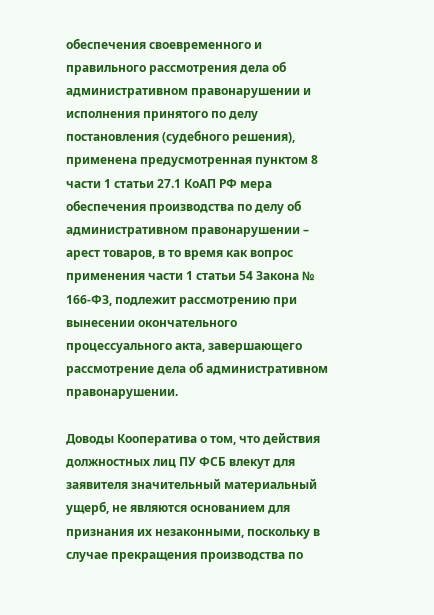обеспечения своевременного и правильного рассмотрения дела об административном правонарушении и исполнения принятого по делу постановления (судебного решения), применена предусмотренная пунктом 8 части 1 статьи 27.1 КоАП РФ мера обеспечения производства по делу об административном правонарушении – арест товаров, в то время как вопрос применения части 1 статьи 54 Закона № 166-ФЗ, подлежит рассмотрению при вынесении окончательного процессуального акта, завершающего рассмотрение дела об административном правонарушении.

Доводы Кооператива о том, что действия должностных лиц ПУ ФСБ влекут для заявителя значительный материальный ущерб, не являются основанием для признания их незаконными, поскольку в случае прекращения производства по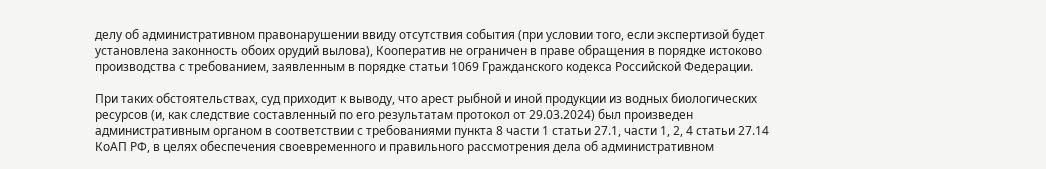делу об административном правонарушении ввиду отсутствия события (при условии того, если экспертизой будет установлена законность обоих орудий вылова), Кооператив не ограничен в праве обращения в порядке истоково производства с требованием, заявленным в порядке статьи 1069 Гражданского кодекса Российской Федерации.

При таких обстоятельствах, суд приходит к выводу, что арест рыбной и иной продукции из водных биологических ресурсов (и, как следствие составленный по его результатам протокол от 29.03.2024) был произведен административным органом в соответствии с требованиями пункта 8 части 1 статьи 27.1, части 1, 2, 4 статьи 27.14 КоАП РФ, в целях обеспечения своевременного и правильного рассмотрения дела об административном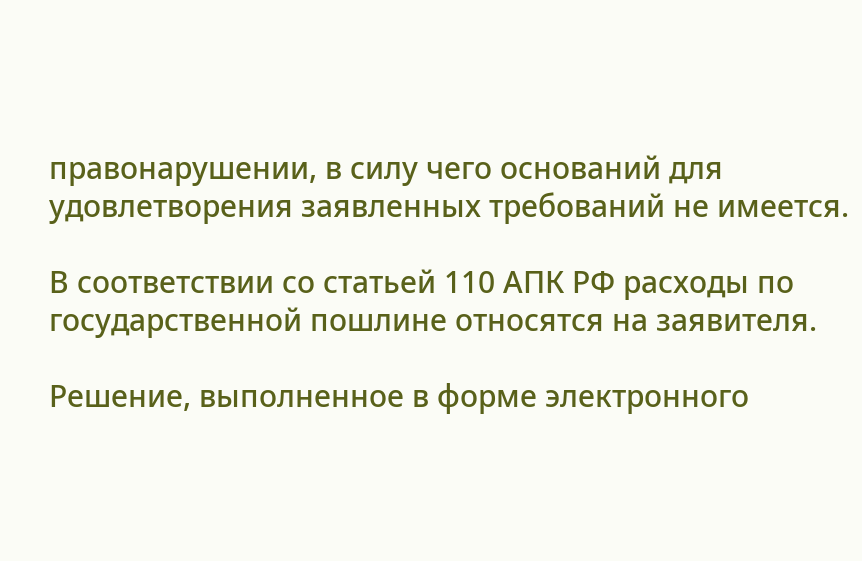правонарушении, в силу чего оснований для удовлетворения заявленных требований не имеется.

В соответствии со статьей 110 АПК РФ расходы по государственной пошлине относятся на заявителя.

Решение, выполненное в форме электронного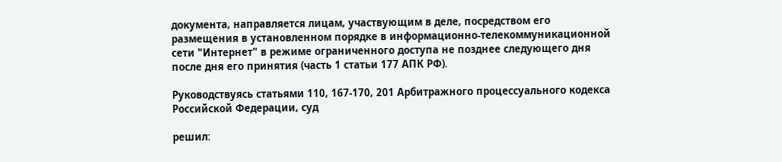документа, направляется лицам, участвующим в деле, посредством его размещения в установленном порядке в информационно-телекоммуникационной сети "Интернет" в режиме ограниченного доступа не позднее следующего дня после дня его принятия (часть 1 статьи 177 АПК РФ).

Руководствуясь статьями 110, 167-170, 201 Арбитражного процессуального кодекса Российской Федерации, суд

решил: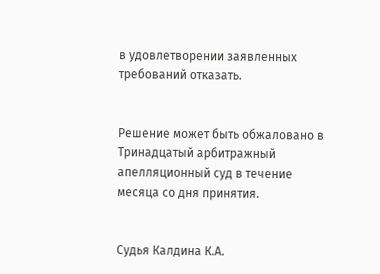в удовлетворении заявленных требований отказать.


Решение может быть обжаловано в Тринадцатый арбитражный апелляционный суд в течение месяца со дня принятия.


Судья Калдина К.А.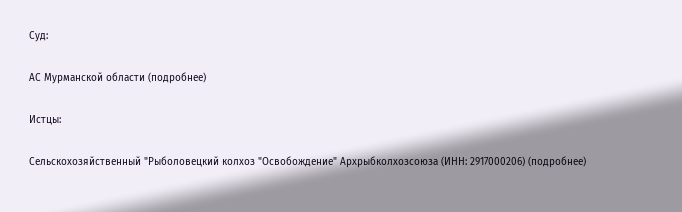Суд:

АС Мурманской области (подробнее)

Истцы:

Сельскохозяйственный "Рыболовецкий колхоз "Освобождение" Архрыбколхозсоюза (ИНН: 2917000206) (подробнее)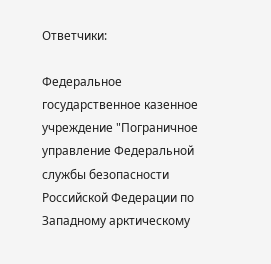Ответчики:

Федеральное государственное казенное учреждение "Пограничное управление Федеральной службы безопасности Российской Федерации по Западному арктическому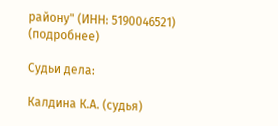району" (ИНН: 5190046521) (подробнее)

Судьи дела:

Калдина К.А. (судья)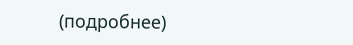(подробнее)